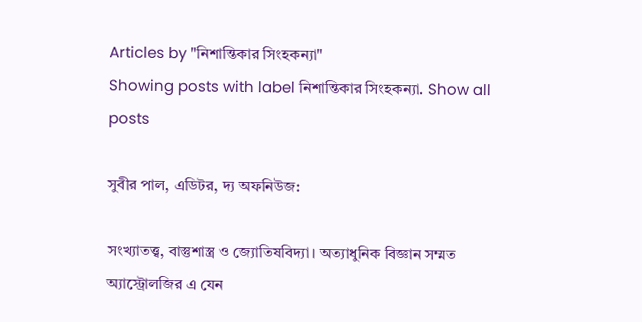Articles by "নিশান্তিকার সিংহকন্যা"
Showing posts with label নিশান্তিকার সিংহকন্যা. Show all posts

সুবীর পাল, এডিটর, দ্য অফনিউজ:

সংখ্যাতত্ত্ব, বাস্তুশাস্ত্র ও জ্যোতিষবিদ্যা। অত্যাধুনিক বিজ্ঞান সম্মত অ্যাস্ট্রোলজির এ যেন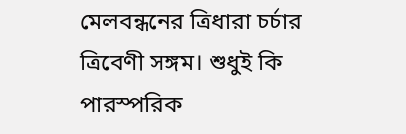মেলবন্ধনের ত্রিধারা চর্চার ত্রিবেণী সঙ্গম। শুধুই কি পারস্পরিক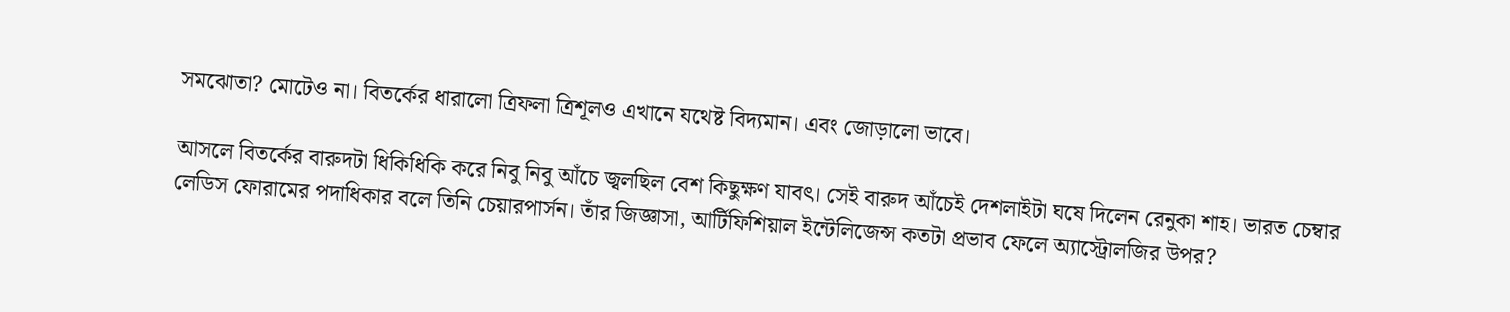সমঝোতা? মোটেও না। বিতর্কের ধারালো ত্রিফলা ত্রিশূলও এখানে যথেষ্ট বিদ্যমান। এবং জোড়ালো ভাবে।

আসলে বিতর্কের বারুদটা ধিকিধিকি করে নিবু নিবু আঁচে জ্বলছিল বেশ কিছুক্ষণ যাবৎ। সেই বারুদ আঁচেই দেশলাইটা ঘষে দিলেন রেনুকা শাহ। ভারত চেম্বার লেডিস ফোরামের পদাধিকার বলে তিনি চেয়ারপার্সন। তাঁর জিজ্ঞাসা, আর্টিফিশিয়াল ইন্টেলিজেন্স কতটা প্রভাব ফেলে অ্যাস্ট্রোলজির উপর?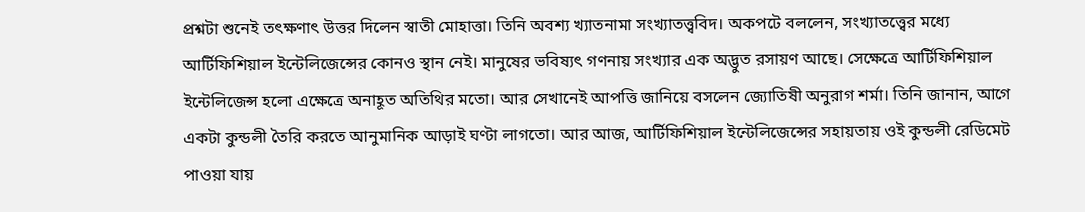প্রশ্নটা শুনেই তৎক্ষণাৎ উত্তর দিলেন স্বাতী মোহাত্তা। তিনি অবশ্য খ্যাতনামা সংখ্যাতত্ত্ববিদ। অকপটে বললেন, সংখ্যাতত্ত্বের মধ্যে আর্টিফিশিয়াল ইন্টেলিজেন্সের কোনও স্থান নেই। মানুষের ভবিষ্যৎ গণনায় সংখ্যার এক অদ্ভুত রসায়ণ আছে। সেক্ষেত্রে আর্টিফিশিয়াল ইন্টেলিজেন্স হলো এক্ষেত্রে অনাহূত অতিথির মতো। আর সেখানেই আপত্তি জানিয়ে বসলেন জ্যোতিষী অনুরাগ শর্মা। তিনি জানান, আগে একটা কুন্ডলী তৈরি করতে আনুমানিক আড়াই ঘণ্টা লাগতো। আর আজ, আর্টিফিশিয়াল ইন্টেলিজেন্সের সহায়তায় ওই কুন্ডলী রেডিমেট পাওয়া যায়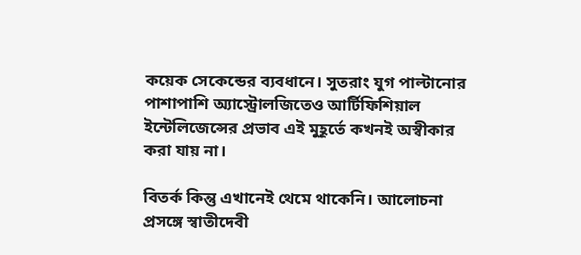কয়েক সেকেন্ডের ব্যবধানে। সুতরাং যুগ পাল্টানোর পাশাপাশি অ্যাস্ট্রোলজিতেও আর্টিফিশিয়াল ইন্টেলিজেন্সের প্রভাব এই মুহূর্তে কখনই অস্বীকার করা যায় না।

বিতর্ক কিন্তু এখানেই থেমে থাকেনি। আলোচনা প্রসঙ্গে স্বাতীদেবী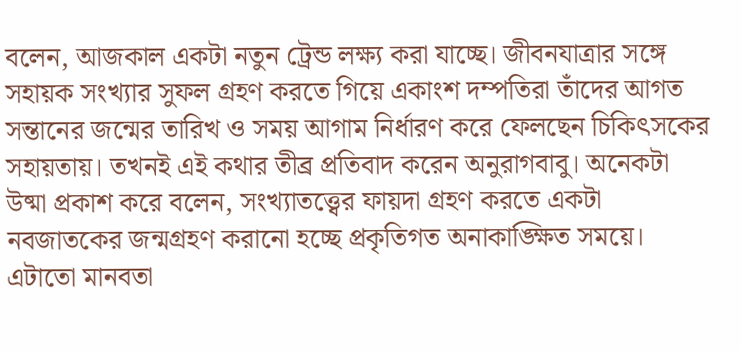বলেন, আজকাল একটা নতুন ট্রেন্ড লক্ষ্য করা যাচ্ছে। জীবনযাত্রার সঙ্গে সহায়ক সংখ্যার সুফল গ্রহণ করতে গিয়ে একাংশ দম্পতিরা তাঁদের আগত সন্তানের জন্মের তারিখ ও সময় আগাম নির্ধারণ করে ফেলছেন চিকিৎসকের সহায়তায়। তখনই এই কথার তীব্র প্রতিবাদ করেন অনুরাগবাবু। অনেকটা উষ্মা প্রকাশ করে বলেন, সংখ্যাতত্ত্বের ফায়দা গ্রহণ করতে একটা নবজাতকের জন্মগ্রহণ করানো হচ্ছে প্রকৃতিগত অনাকাঙ্ক্ষিত সময়ে। এটাতো মানবতা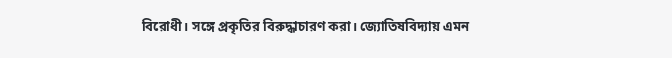বিরোধী। সঙ্গে প্রকৃতির বিরুদ্ধাচারণ করা। জ্যোতিষবিদ্যায় এমন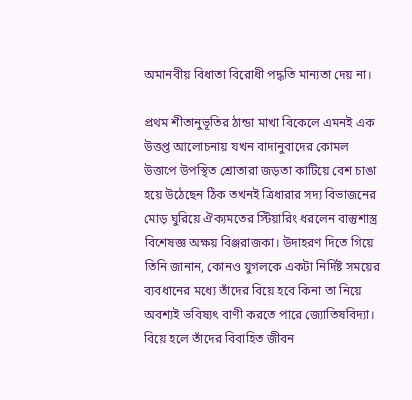অমানবীয় বিধাতা বিরোধী পদ্ধতি মান্যতা দেয় না।

প্রথম শীতানুভূতির ঠান্ডা মাখা বিকেলে এমনই এক উত্তপ্ত আলোচনায় যখন বাদানুবাদের কোমল উত্তাপে উপস্থিত শ্রোতারা জড়তা কাটিয়ে বেশ চাঙা হয়ে উঠেছেন ঠিক তখনই ত্রিধারার সদ্য বিভাজনের মোড় ঘুরিয়ে ঐক্যমতের স্টিয়ারিং ধরলেন বাস্তুশাস্ত্র বিশেষজ্ঞ অক্ষয় বিঞ্জরাজকা। উদাহরণ দিতে গিয়ে তিনি জানান, কোনও যুগলকে একটা নির্দিষ্ট সময়ের ব্যবধানের মধ্যে তাঁদের বিয়ে হবে কিনা তা নিয়ে অবশ্যই ভবিষ্যৎ বাণী করতে পারে জ্যোতিষবিদ্যা। বিয়ে হলে তাঁদের বিবাহিত জীবন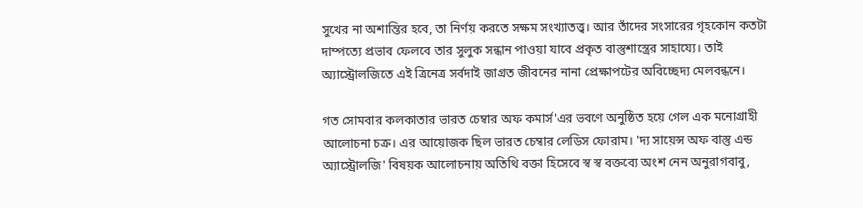সুখের না অশান্তির হবে, তা নির্ণয় করতে সক্ষম সংখ্যাতত্ত্ব। আর তাঁদের সংসারের গৃহকোন কতটা দাম্পত্যে প্রভাব ফেলবে তার সুলুক সন্ধান পাওয়া যাবে প্রকৃত বাস্তুশাস্ত্রের সাহায্যে। তাই অ্যাস্ট্রোলজিতে এই ত্রিনেত্র সর্বদাই জাগ্রত জীবনের নানা প্রেক্ষাপটের অবিচ্ছেদ্য মেলবন্ধনে।

গত সোমবার কলকাতার ভারত চেম্বার অফ কমার্স'এর ভবণে অনুষ্ঠিত হয়ে গেল এক মনোগ্রাহী আলোচনা চক্র। এর আয়োজক ছিল ভারত চেম্বার লেডিস ফোরাম। 'দ্য সায়েন্স অফ বাস্তু এন্ড অ্যাস্ট্রোলজি' বিষয়ক আলোচনায় অতিথি বক্তা হিসেবে স্ব স্ব বক্তব্যে অংশ নেন অনুরাগবাবু,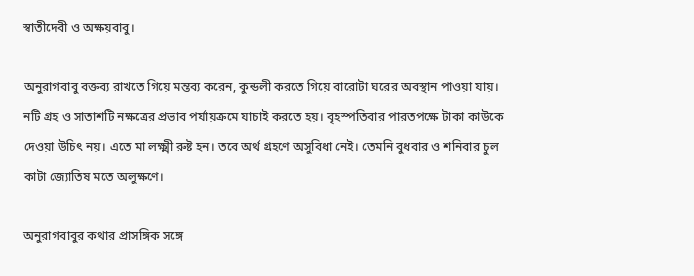স্বাতীদেবী ও অক্ষয়বাবু।

অনুরাগবাবু বক্তব্য রাখতে গিয়ে মন্তব্য করেন, কুন্ডলী করতে গিয়ে বারোটা ঘরের অবস্থান পাওয়া যায়। নটি গ্রহ ও সাতাশটি নক্ষত্রের প্রভাব পর্যায়ক্রমে যাচাই করতে হয়। বৃহস্পতিবার পারতপক্ষে টাকা কাউকে দেওয়া উচিৎ নয়। এতে মা লক্ষ্মী রুষ্ট হন। তবে অর্থ গ্রহণে অসুবিধা নেই। তেমনি বুধবার ও শনিবার চুল কাটা জ্যোতিষ মতে অলুক্ষণে।

অনুরাগবাবুর কথার প্রাসঙ্গিক সঙ্গে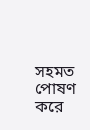সহমত পোষণ করে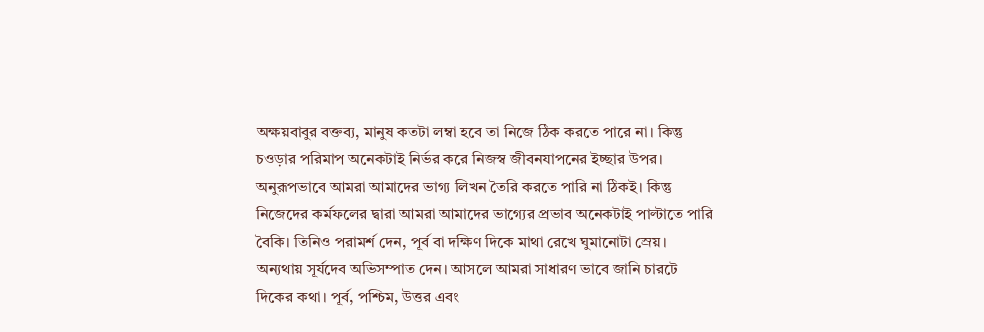অক্ষয়বাবুর বক্তব্য, মানুষ কতটা লম্বা হবে তা নিজে ঠিক করতে পারে না। কিন্তু চওড়ার পরিমাপ অনেকটাই নির্ভর করে নিজস্ব জীবনযাপনের ইচ্ছার উপর। অনুরূপভাবে আমরা আমাদের ভাগ্য লিখন তৈরি করতে পারি না ঠিকই। কিন্তু নিজেদের কর্মফলের দ্বারা আমরা আমাদের ভাগ্যের প্রভাব অনেকটাই পাল্টাতে পারি বৈকি। তিনিও পরামর্শ দেন, পূর্ব বা দক্ষিণ দিকে মাথা রেখে ঘুমানোটা স্রেয়। অন্যথায় সূর্যদেব অভিসম্পাত দেন। আসলে আমরা সাধারণ ভাবে জানি চারটে দিকের কথা। পূর্ব, পশ্চিম, উত্তর এবং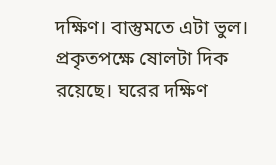দক্ষিণ। বাস্তুমতে এটা ভুল। প্রকৃতপক্ষে ষোলটা দিক রয়েছে। ঘরের দক্ষিণ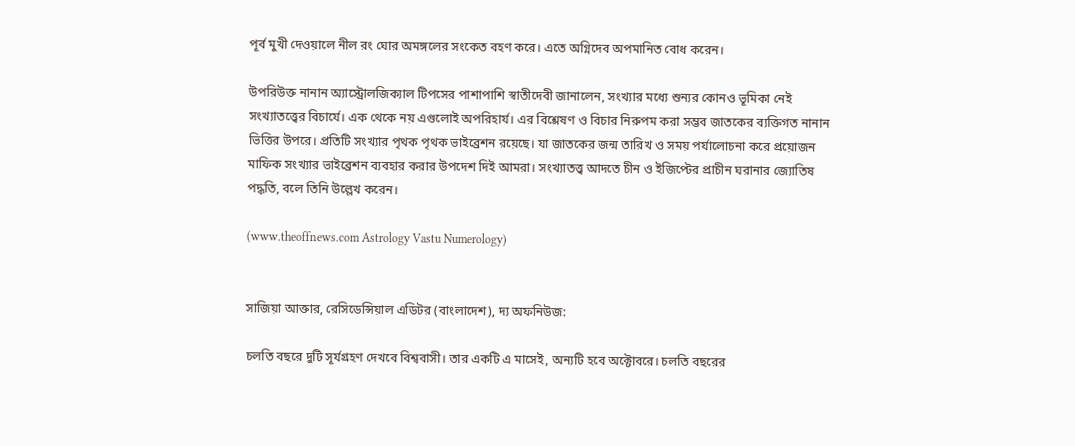পূর্ব মুখী দেওয়ালে নীল রং ঘোর অমঙ্গলের সংকেত বহণ করে। এতে অগ্নিদেব অপমানিত বোধ করেন।

উপরিউক্ত নানান অ্যাস্ট্রোলজিক্যাল টিপসের পাশাপাশি স্বাতীদেবী জানালেন, সংখ্যার মধ্যে শুন্যর কোনও ভূমিকা নেই সংখ্যাতত্ত্বের বিচার্যে। এক থেকে নয় এগুলোই অপরিহার্য। এর বিশ্লেষণ ও বিচার নিরুপম করা সম্ভব জাতকের ব্যক্তিগত নানান ভিত্তির উপরে। প্রতিটি সংখ্যার পৃথক পৃথক ভাইব্রেশন রয়েছে। যা জাতকের জন্ম তারিখ ও সময় পর্যালোচনা করে প্রয়োজন মাফিক সংখ্যার ভাইব্রেশন ব্যবহার করার উপদেশ দিই আমরা। সংখ্যাতত্ত্ব আদতে চীন ও ইজিপ্টের প্রাচীন ঘরানার জ্যোতিষ পদ্ধতি, বলে তিনি উল্লেখ করেন।

(www.theoffnews.com Astrology Vastu Numerology)


সাজিয়া আক্তার, রেসিডেন্সিয়াল এডিটর (বাংলাদেশ), দ্য অফনিউজ:

চলতি বছরে দুটি সূর্যগ্রহণ দেখবে বিশ্ববাসী। তার একটি এ মাসেই, অন্যটি হবে অক্টোবরে। চলতি বছরের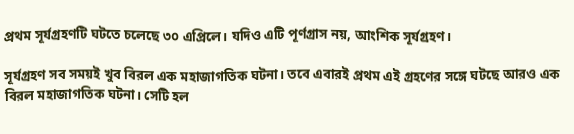প্রথম সূর্যগ্রহণটি ঘটতে চলেছে ৩০ এপ্রিলে। যদিও এটি পূর্ণগ্রাস নয়, আংশিক সূর্যগ্রহণ।

সূর্যগ্রহণ সব সময়ই খুব বিরল এক মহাজাগতিক ঘটনা। তবে এবারই প্রথম এই গ্রহণের সঙ্গে ঘটছে আরও এক বিরল মহাজাগতিক ঘটনা। সেটি হল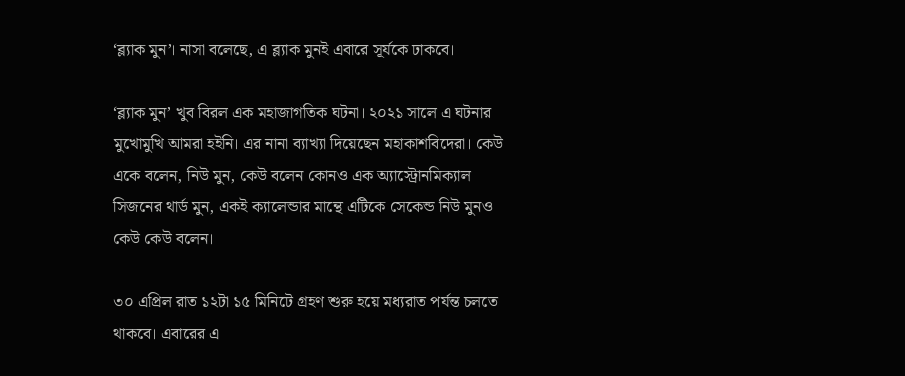‘ব্ল্যাক মুন’। নাসা বলেছে, এ ব্ল্যাক মুনই এবারে সূর্যকে ঢাকবে।

‘ব্ল্যাক মুন’ খুব বিরল এক মহাজাগতিক ঘটনা। ২০২১ সালে এ ঘটনার মুখোমুখি আমরা হইনি। এর নানা ব্যাখ্যা দিয়েছেন মহাকাশবিদেরা। কেউ একে বলেন, নিউ মুন, কেউ বলেন কোনও এক অ্যাস্ট্রোনমিক্যাল সিজনের থার্ড মুন, একই ক্যালেন্ডার মান্থে এটিকে সেকেন্ড নিউ মুনও কেউ কেউ বলেন।

৩০ এপ্রিল রাত ১২টা ১৫ মিনিটে গ্রহণ শুরু হয়ে মধ্যরাত পর্যন্ত চলতে থাকবে। এবারের এ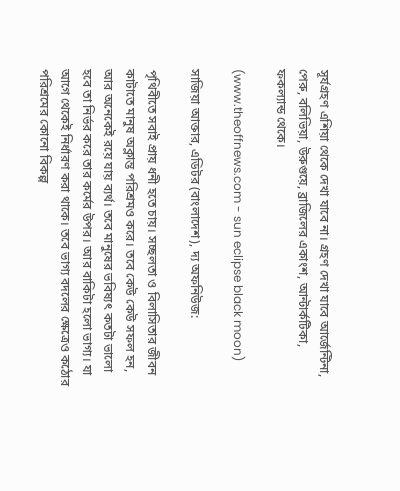সূর্যগ্রহণ এশিয়া থেকে দেখা যাবে না। গ্রহণ দেখা যাবে আর্জেন্টিনা, পেরু, বলিভিয়া, উরুগুয়ে, ব্রাজিলের একাংশ, আন্টার্কটিকা, ফকল্যান্ড থেকে।

(www.theoffnews.com - sun eclipse black moon)

সাজিয়া আক্তার, এডিটর (বাংলাদেশ), দ্য অফনিউজ:

পৃথিবীতে সবাই প্রায় ধনী হতে চায়। সচ্ছলতা ও বিলাসিতার জীবন কাটাতে মানুষ অক্লান্ত পরিশ্রমও করে। তবে কেউ কেউ সফল হন, আর অনেকেই রয়ে যায় ব্যর্থ। তবে মানুষের ভবিষ্যৎ কতটা ভালো হবে তা নির্ভর করে তার কর্মের উপর। আর বাকিটা হলো ভাগ্য। যা আগে থেকেই নির্ধারণ করা থাকে। তবে ভাগ্য বদলের ক্ষেত্রেও কঠোর পরিশ্রমের কোনো বিকল্প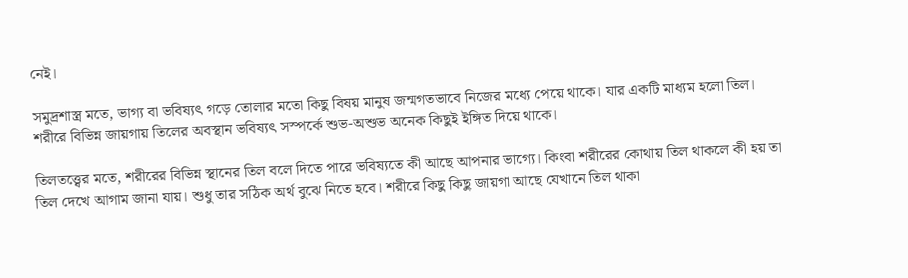নেই।

সমুদ্রশাস্ত্র মতে, ভাগ্য বা ভবিষ্যৎ গড়ে তোলার মতো কিছু বিষয় মানুষ জন্মগতভাবে নিজের মধ্যে পেয়ে থাকে। যার একটি মাধ্যম হলো তিল। শরীরে বিভিন্ন জায়গায় তিলের অবস্থান ভবিষ্যৎ সস্পর্কে শুভ-অশুভ অনেক কিছুই ইঙ্গিত দিয়ে থাকে।

তিলতত্ত্বের মতে, শরীরের বিভিন্ন স্থানের তিল বলে দিতে পারে ভবিষ্যতে কী আছে আপনার ভাগ্যে। কিংবা শরীরের কোথায় তিল থাকলে কী হয় তা তিল দেখে আগাম জানা যায়। শুধু তার সঠিক অর্থ বুঝে নিতে হবে। শরীরে কিছু কিছু জায়গা আছে যেখানে তিল থাকা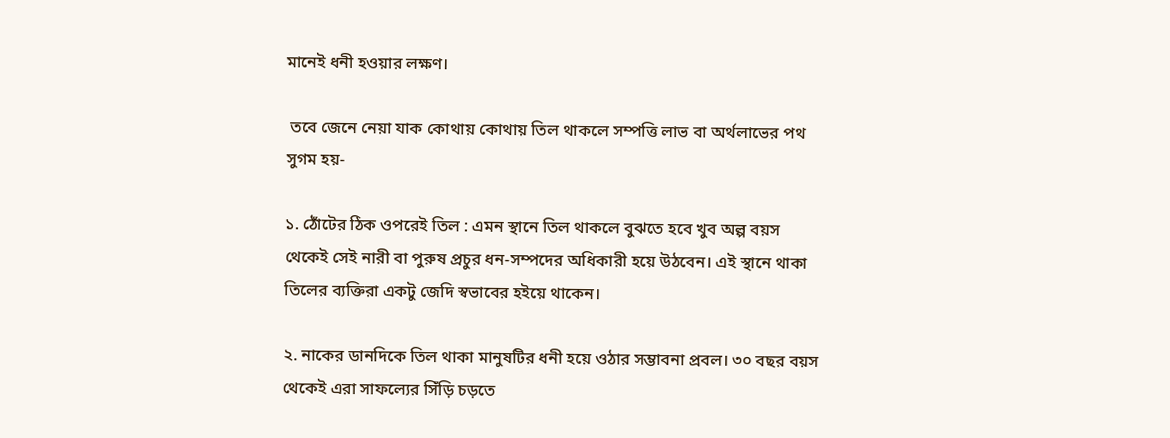মানেই ধনী হওয়ার লক্ষণ।

 তবে জেনে নেয়া যাক কোথায় কোথায় তিল থাকলে সম্পত্তি লাভ বা অর্থলাভের পথ সুগম হয়-

১. ঠোঁটের ঠিক ওপরেই তিল : এমন স্থানে তিল থাকলে বুঝতে হবে খুব অল্প বয়স থেকেই সেই নারী বা পুরুষ প্রচুর ধন-সম্পদের অধিকারী হয়ে উঠবেন। এই স্থানে থাকা তিলের ব্যক্তিরা একটু জেদি স্বভাবের হইয়ে থাকেন।

২. নাকের ডানদিকে তিল থাকা মানুষটির ধনী হয়ে ওঠার সম্ভাবনা প্রবল। ৩০ বছর বয়স থেকেই এরা সাফল্যের সিঁড়ি চড়তে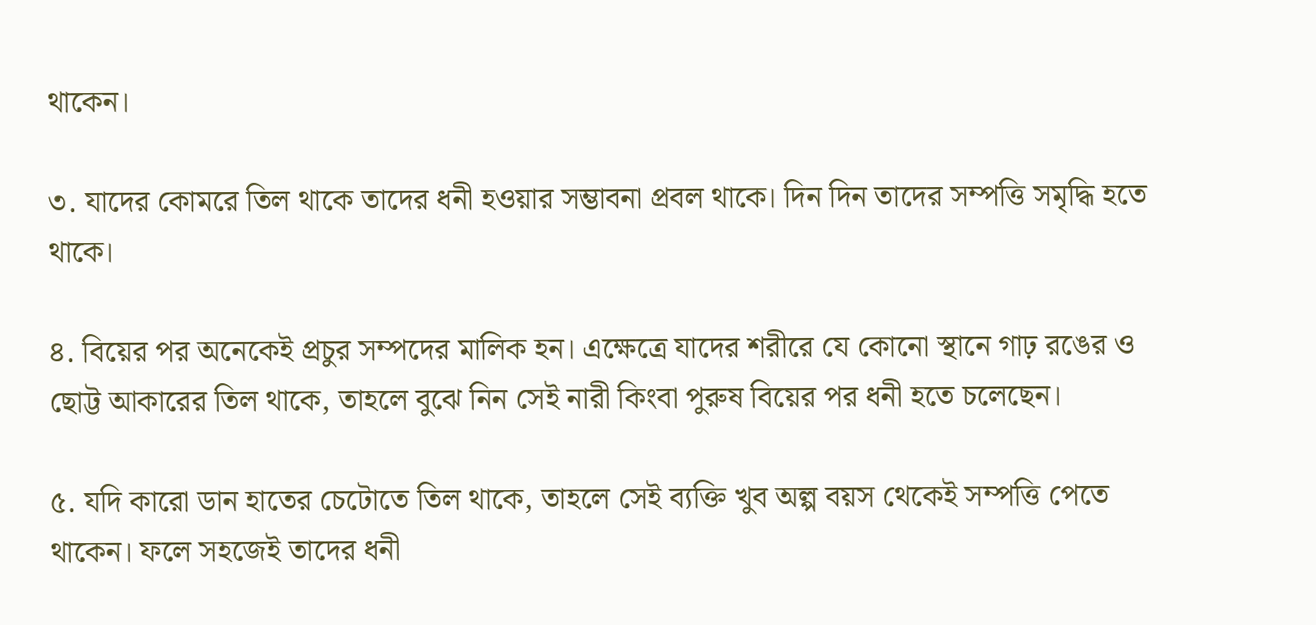থাকেন।

৩. যাদের কোমরে তিল থাকে তাদের ধনী হওয়ার সম্ভাবনা প্রবল থাকে। দিন দিন তাদের সম্পত্তি সমৃদ্ধি হতে থাকে।

৪. বিয়ের পর অনেকেই প্রচুর সম্পদের মালিক হন। এক্ষেত্রে যাদের শরীরে যে কোনো স্থানে গাঢ় রঙের ও ছোট্ট আকারের তিল থাকে, তাহলে বুঝে নিন সেই নারী কিংবা পুরুষ বিয়ের পর ধনী হতে চলেছেন।

৫. যদি কারো ডান হাতের চেটোতে তিল থাকে, তাহলে সেই ব্যক্তি খুব অল্প বয়স থেকেই সম্পত্তি পেতে থাকেন। ফলে সহজেই তাদের ধনী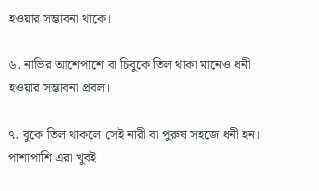হওয়ার সম্ভাবনা থাকে।

৬. নাভির আশেপাশে বা চিবুকে তিল থাকা মানেও ধনী হওয়ার সম্ভাবনা প্রবল।

৭. বুকে তিল থাকলে সেই নারী বা পুরুষ সহজে ধনী হন। পাশাপাশি এরা খুবই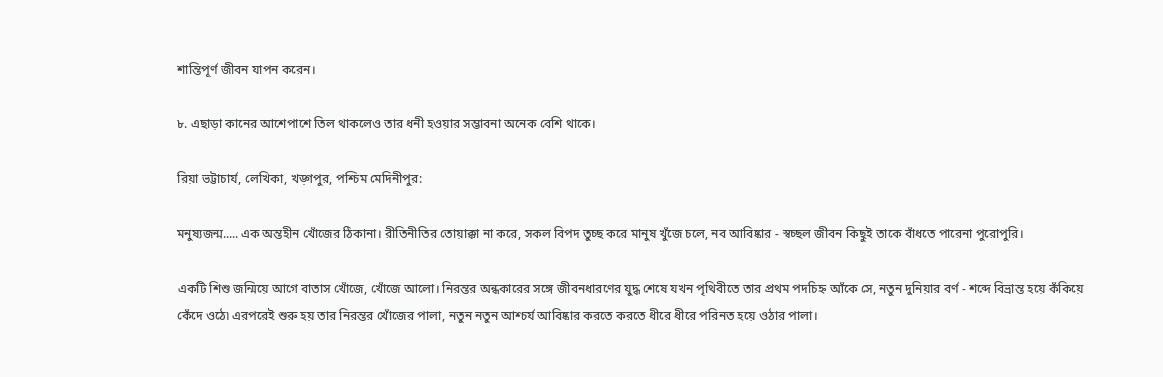শান্তিপূর্ণ জীবন যাপন করেন।

৮. এছাড়া কানের আশেপাশে তিল থাকলেও তার ধনী হওয়ার সম্ভাবনা অনেক বেশি থাকে।

রিয়া ভট্টাচার্য, লেখিকা, খড়্গপুর, পশ্চিম মেদিনীপুর:

মনুষ্যজন্ম..... এক অন্তহীন খোঁজের ঠিকানা। রীতিনীতির তোয়াক্কা না করে, সকল বিপদ তুচ্ছ করে মানুষ খুঁজে চলে, নব আবিষ্কার - স্বচ্ছল জীবন কিছুই তাকে বাঁধতে পারেনা পুরোপুরি।

একটি শিশু জন্মিয়ে আগে বাতাস খোঁজে, খোঁজে আলো। নিরন্তর অন্ধকারের সঙ্গে জীবনধারণের যুদ্ধ শেষে যখন পৃথিবীতে তার প্রথম পদচিহ্ন আঁকে সে, নতুন দুনিয়ার বর্ণ - শব্দে বিভ্রান্ত হয়ে কঁকিয়ে কেঁদে ওঠে৷ এরপরেই শুরু হয় তার নিরন্তর খোঁজের পালা, নতুন নতুন আশ্চর্য আবিষ্কার করতে করতে ধীরে ধীরে পরিনত হয়ে ওঠার পালা।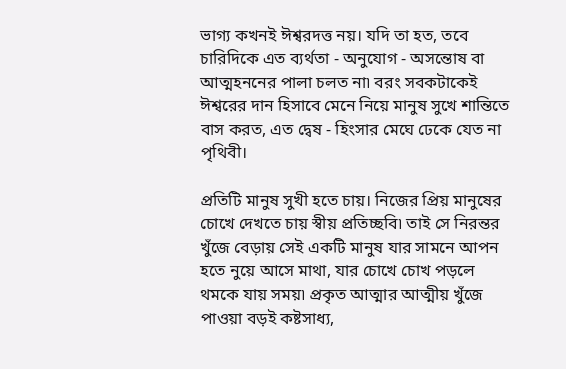ভাগ্য কখনই ঈশ্বরদত্ত নয়। যদি তা হত, তবে চারিদিকে এত ব্যর্থতা - অনুযোগ - অসন্তোষ বা আত্মহননের পালা চলত না৷ বরং সবকটাকেই ঈশ্বরের দান হিসাবে মেনে নিয়ে মানুষ সুখে শান্তিতে বাস করত, এত দ্বেষ - হিংসার মেঘে ঢেকে যেত না পৃথিবী।

প্রতিটি মানুষ সুখী হতে চায়। নিজের প্রিয় মানুষের চোখে দেখতে চায় স্বীয় প্রতিচ্ছবি৷ তাই সে নিরন্তর খুঁজে বেড়ায় সেই একটি মানুষ যার সামনে আপন হতে নুয়ে আসে মাথা, যার চোখে চোখ পড়লে থমকে যায় সময়৷ প্রকৃত আত্মার আত্মীয় খুঁজে পাওয়া বড়ই কষ্টসাধ্য,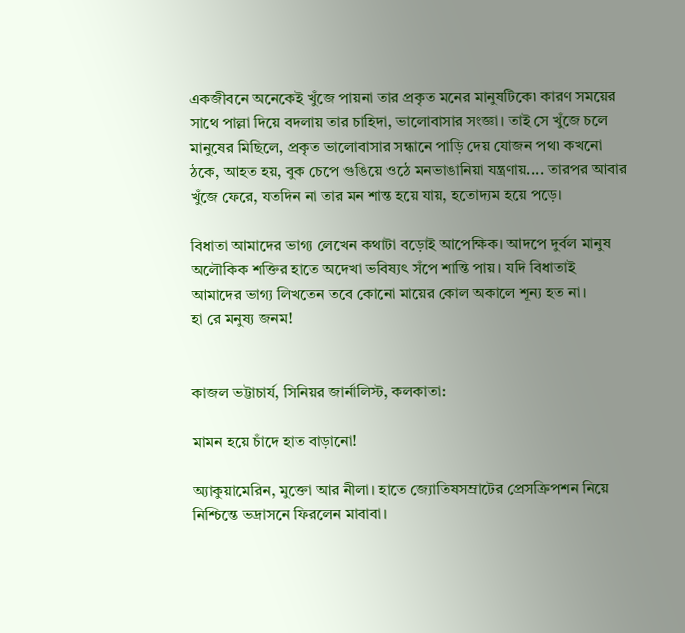একজীবনে অনেকেই খুঁজে পায়না তার প্রকৃত মনের মানুষটিকে৷ কারণ সময়ের সাথে পাল্লা দিয়ে বদলায় তার চাহিদা, ভালোবাসার সংজ্ঞা। তাই সে খুঁজে চলে মানুষের মিছিলে, প্রকৃত ভালোবাসার সন্ধানে পাড়ি দেয় যোজন পথ৷ কখনো ঠকে, আহত হয়, বুক চেপে গুঙিয়ে ওঠে মনভাঙানিয়া যন্ত্রণায়.... তারপর আবার খুঁজে ফেরে, যতদিন না তার মন শান্ত হয়ে যায়, হতোদ্যম হয়ে পড়ে।

বিধাতা আমাদের ভাগ্য লেখেন কথাটা বড়োই আপেক্ষিক। আদপে দুর্বল মানুষ অলৌকিক শক্তির হাতে অদেখা ভবিষ্যৎ সঁপে শান্তি পায়। যদি বিধাতাই আমাদের ভাগ্য লিখতেন তবে কোনো মায়ের কোল অকালে শূন্য হত না।
হা রে মনুষ্য জনম!


কাজল ভট্টাচার্য, সিনিয়র জার্নালিস্ট, কলকাতা:

মামন হয়ে চাঁদে হাত বাড়ানো!

অ্যাকুয়ামেরিন, মুক্তো আর নীলা। হাতে জ্যোতিষসম্রাটের প্রেসক্রিপশন নিয়ে নিশ্চিন্তে ভদ্রাসনে ফিরলেন মাবাবা।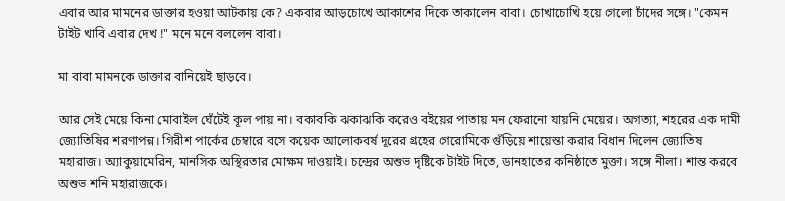এবার আর মামনের ডাক্তার হওয়া আটকায় কে? একবার আড়চোখে আকাশের দিকে তাকালেন বাবা। চোখাচোখি হয়ে গেলো চাঁদের সঙ্গে। "কেমন টাইট খাবি এবার দেখ !" মনে মনে বললেন বাবা।

মা বাবা মামনকে ডাক্তার বানিয়েই ছাড়বে।

আর সেই মেয়ে কিনা মোবাইল ঘেঁটেই কূল পায় না। বকাবকি ঝকাঝকি করেও বইয়ের পাতায় মন ফেরানো যায়নি মেয়ের। অগত্যা, শহরের এক দামী জ্যোতিষির শরণাপন্ন। গিরীশ পার্কের চেম্বারে বসে কয়েক আলোকবর্ষ দূরের গ্রহের গেরোমিকে গুঁড়িয়ে শায়েস্তা করার বিধান দিলেন জ্যোতিষ মহারাজ। অ্যাকুয়ামেরিন, মানসিক অস্থিরতার মোক্ষম দাওয়াই। চন্দ্রের অশুভ দৃষ্টিকে টাইট দিতে, ডানহাতের কনিষ্ঠাতে মুক্তা। সঙ্গে নীলা। শান্ত করবে অশুভ শনি মহারাজকে।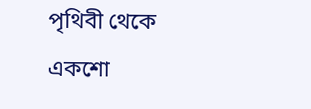পৃথিবী থেকে একশো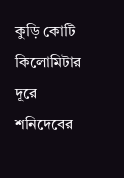কুড়ি কোটি কিলোমিটার দূরে শনিদেবের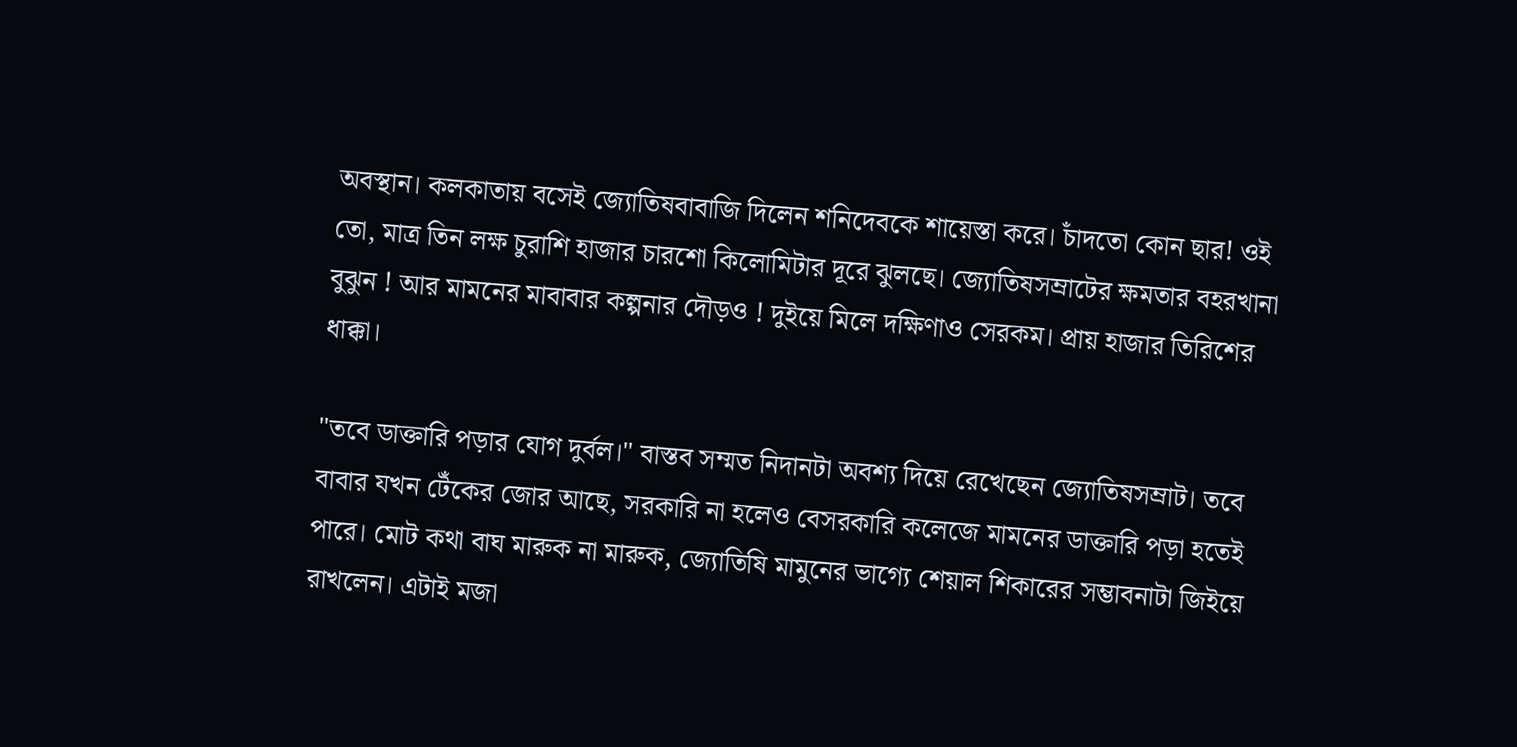অবস্থান। কলকাতায় বসেই জ্যোতিষবাবাজি দিলেন শনিদেবকে শায়েস্তা করে। চাঁদতো কোন ছার! ওই তো, মাত্র তিন লক্ষ চুরাশি হাজার চারশো কিলোমিটার দূরে ঝুলছে। জ্যোতিষসম্রাটের ক্ষমতার বহরখানা বুঝুন ! আর মামনের মাবাবার কল্পনার দৌড়ও ! দুইয়ে মিলে দক্ষিণাও সেরকম। প্রায় হাজার তিরিশের ধাক্কা।

"তবে ডাক্তারি পড়ার যোগ দুর্বল।" বাস্তব সম্মত নিদানটা অবশ্য দিয়ে রেখেছেন জ্যোতিষসম্রাট। তবে বাবার যখন টেঁকের জোর আছে, সরকারি না হলেও বেসরকারি কলেজে মামনের ডাক্তারি পড়া হতেই পারে। মোট কথা বাঘ মারুক না মারুক, জ্যোতিষি মামুনের ভাগ্যে শেয়াল শিকারের সম্ভাবনাটা জিইয়ে রাখলেন। এটাই মজা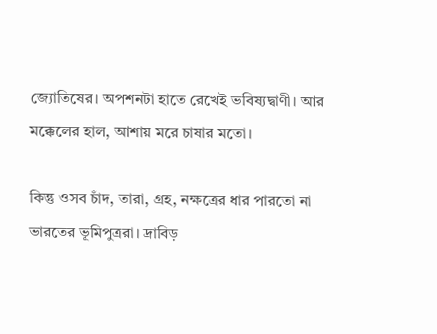জ্যোতিষের। অপশনটা হাতে রেখেই ভবিষ্যদ্বাণী। আর মক্কেলের হাল, আশায় মরে চাষার মতো।

কিন্তু ওসব চাঁদ, তারা, গ্রহ, নক্ষত্রের ধার পারতো না ভারতের ভূমিপুত্ররা। দ্রাবিড়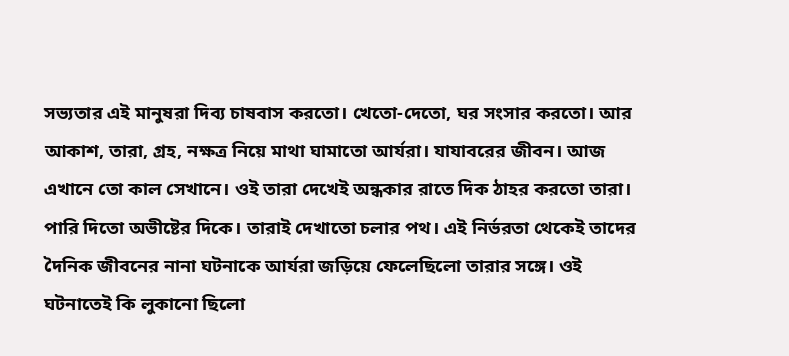সভ্যতার এই মানুষরা দিব্য চাষবাস করতো। খেতো-দেতো, ঘর সংসার করতো। আর আকাশ, তারা, গ্রহ, নক্ষত্র নিয়ে মাথা ঘামাতো আর্যরা। যাযাবরের জীবন। আজ এখানে তো কাল সেখানে। ওই তারা দেখেই অন্ধকার রাতে দিক ঠাহর করতো তারা। পারি দিতো অভীষ্টের দিকে। তারাই দেখাতো চলার পথ। এই নির্ভরতা থেকেই তাদের দৈনিক জীবনের নানা ঘটনাকে আর্যরা জড়িয়ে ফেলেছিলো তারার সঙ্গে। ওই ঘটনাতেই কি লুকানো ছিলো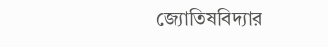জ্যোতিষবিদ্যার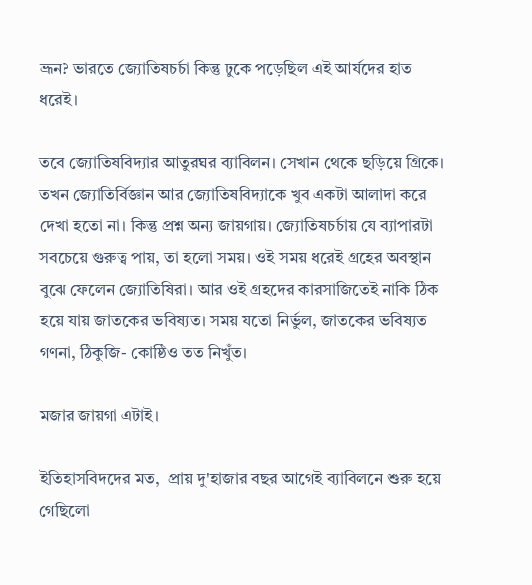ভ্রূন? ভারতে জ্যোতিষচর্চা কিন্তু ঢুকে পড়েছিল এই আর্যদের হাত ধরেই।

তবে জ্যোতিষবিদ্যার আতুরঘর ব্যাবিলন। সেখান থেকে ছড়িয়ে গ্রিকে। তখন জ্যোতির্বিজ্ঞান আর জ্যোতিষবিদ্যাকে খুব একটা আলাদা করে দেখা হতো না। কিন্তু প্রশ্ন অন্য জায়গায়। জ্যোতিষচর্চায় যে ব্যাপারটা সবচেয়ে গুরুত্ব পায়, তা হলো সময়। ওই সময় ধরেই গ্রহের অবস্থান বুঝে ফেলেন জ্যোতিষিরা। আর ওই গ্রহদের কারসাজিতেই নাকি ঠিক হয়ে যায় জাতকের ভবিষ্যত। সময় যতো নির্ভুল, জাতকের ভবিষ্যত গণনা, ঠিকুজি- কোষ্ঠিও তত নিখুঁত।

মজার জায়গা এটাই।

ইতিহাসবিদদের মত,  প্রায় দু'হাজার বছর আগেই ব্যাবিলনে শুরু হয়ে গেছিলো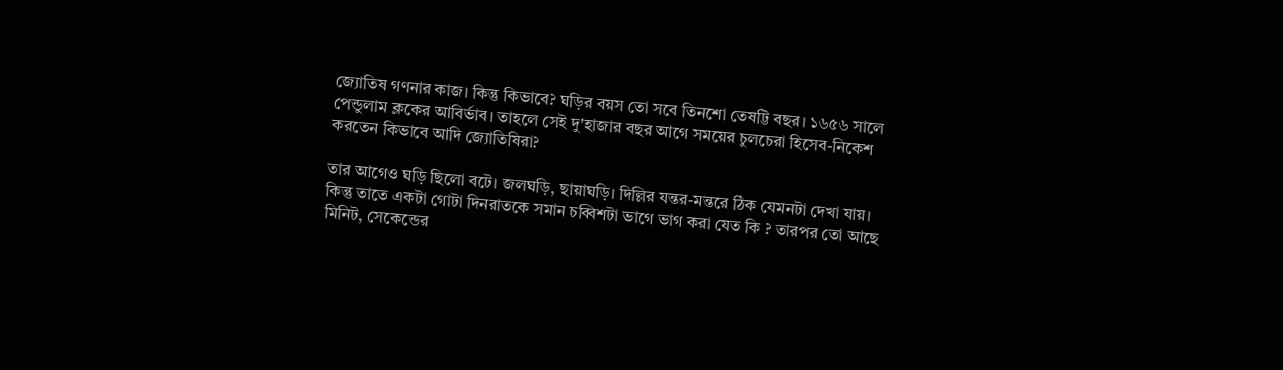জ্যোতিষ গণনার কাজ। কিন্তু কিভাবে? ঘড়ির বয়স তো সবে তিনশো তেষট্টি বছর। ১৬৫৬ সালে পেন্ডুলাম ক্লকের আবির্ভাব। তাহলে সেই দু'হাজার বছর আগে সময়ের চুলচেরা হিসেব-নিকেশ করতেন কিভাবে আদি জ্যোতিষিরা?

তার আগেও ঘড়ি ছিলো বটে। জলঘড়ি, ছায়াঘড়ি। দিল্লির যন্তর-মন্তরে ঠিক যেমনটা দেখা যায়। কিন্তু তাতে একটা গোটা দিনরাতকে সমান চব্বিশটা ভাগে ভাগ করা যেত কি ? তারপর তো আছে মিনিট, সেকেন্ডের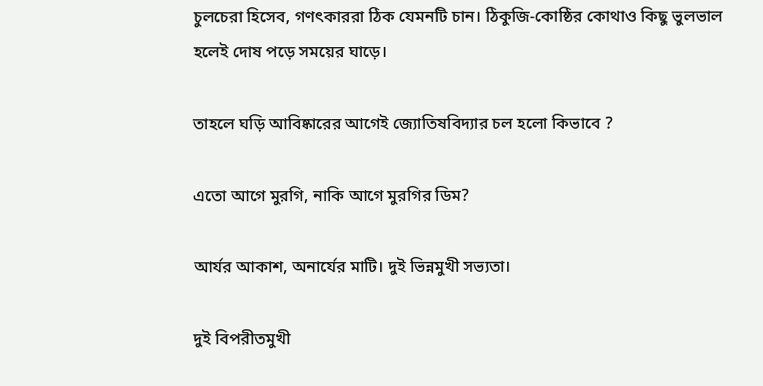চুলচেরা হিসেব, গণৎকাররা ঠিক যেমনটি চান। ঠিকুজি-কোষ্ঠির কোথাও কিছু ভুলভাল হলেই দোষ পড়ে সময়ের ঘাড়ে।

তাহলে ঘড়ি আবিষ্কারের আগেই জ্যোতিষবিদ্যার চল হলো কিভাবে ?

এতো আগে মুরগি, নাকি আগে মুরগির ডিম?

আর্যর আকাশ, অনার্যের মাটি। দুই ভিন্নমুখী সভ্যতা।

দুই বিপরীতমুখী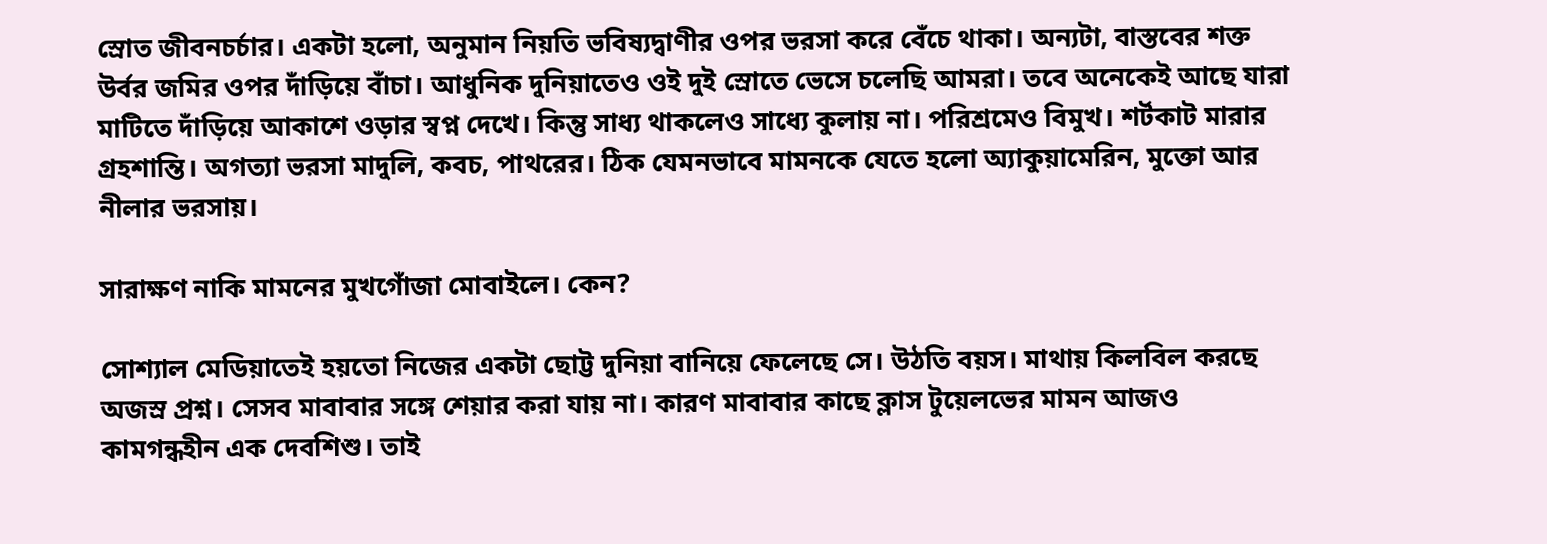স্রোত জীবনচর্চার। একটা হলো, অনুমান নিয়তি ভবিষ্যদ্বাণীর ওপর ভরসা করে বেঁচে থাকা। অন্যটা, বাস্তবের শক্ত উর্বর জমির ওপর দাঁড়িয়ে বাঁচা। আধুনিক দুনিয়াতেও ওই দুই স্রোতে ভেসে চলেছি আমরা। তবে অনেকেই আছে যারা মাটিতে দাঁড়িয়ে আকাশে ওড়ার স্বপ্ন দেখে। কিন্তু সাধ্য থাকলেও সাধ্যে কুলায় না। পরিশ্রমেও বিমুখ। শর্টকাট মারার গ্রহশান্তি। অগত্যা ভরসা মাদুলি, কবচ, পাথরের। ঠিক যেমনভাবে মামনকে যেতে হলো অ্যাকুয়ামেরিন, মুক্তো আর নীলার ভরসায়।

সারাক্ষণ নাকি মামনের মুখগোঁজা মোবাইলে। কেন?

সোশ্যাল মেডিয়াতেই হয়তো নিজের একটা ছোট্ট দুনিয়া বানিয়ে ফেলেছে সে। উঠতি বয়স। মাথায় কিলবিল করছে অজস্র প্রশ্ন। সেসব মাবাবার সঙ্গে শেয়ার করা যায় না। কারণ মাবাবার কাছে ক্লাস টুয়েলভের মামন আজও কামগন্ধহীন এক দেবশিশু। তাই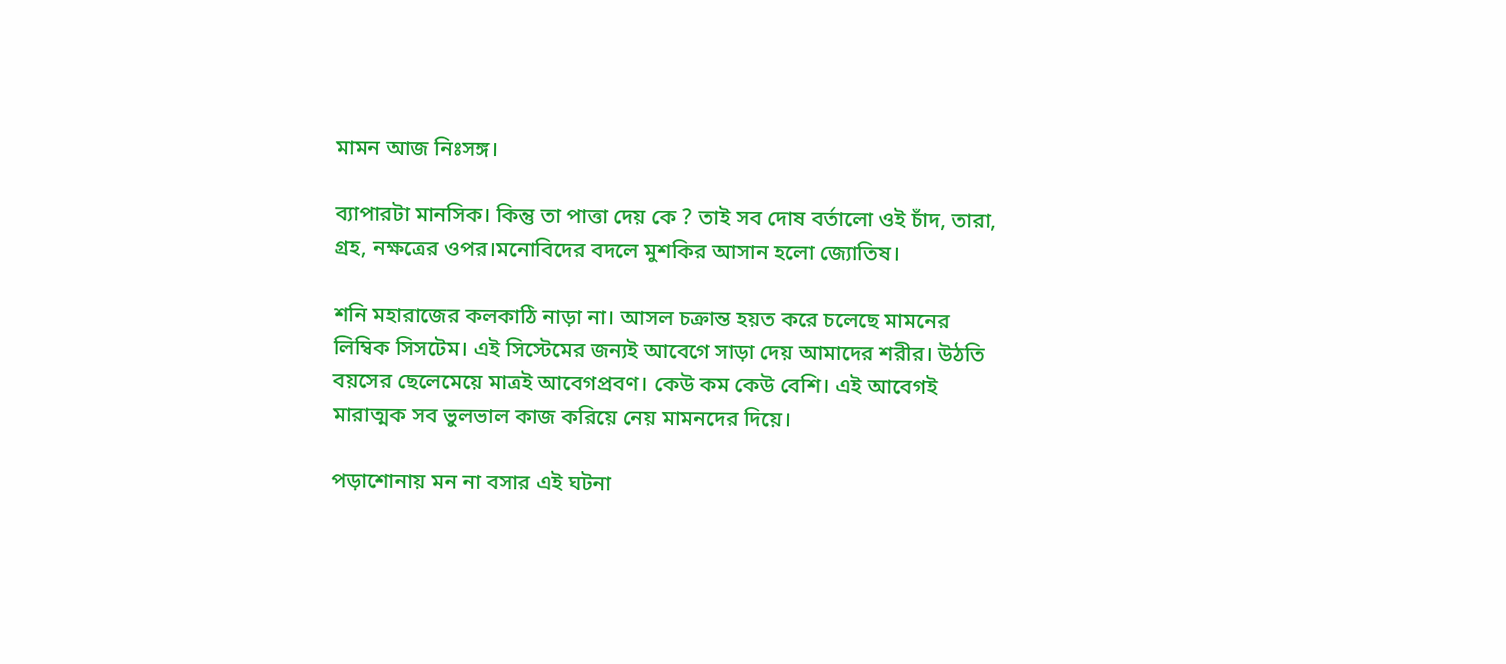মামন আজ নিঃসঙ্গ।

ব্যাপারটা মানসিক। কিন্তু তা পাত্তা দেয় কে ? তাই সব দোষ বর্তালো ওই চাঁদ, তারা, গ্রহ, নক্ষত্রের ওপর।মনোবিদের বদলে মুশকির আসান হলো জ্যোতিষ।

শনি মহারাজের কলকাঠি নাড়া না। আসল চক্রান্ত হয়ত করে চলেছে মামনের লিম্বিক সিসটেম। এই সিস্টেমের জন্যই আবেগে সাড়া দেয় আমাদের শরীর। উঠতি বয়সের ছেলেমেয়ে মাত্রই আবেগপ্রবণ। কেউ কম কেউ বেশি। এই আবেগই মারাত্মক সব ভুলভাল কাজ করিয়ে নেয় মামনদের দিয়ে।

পড়াশোনায় মন না বসার এই ঘটনা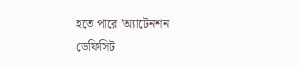হতে পারে 'অ্যাটেনশন ডেফিসিট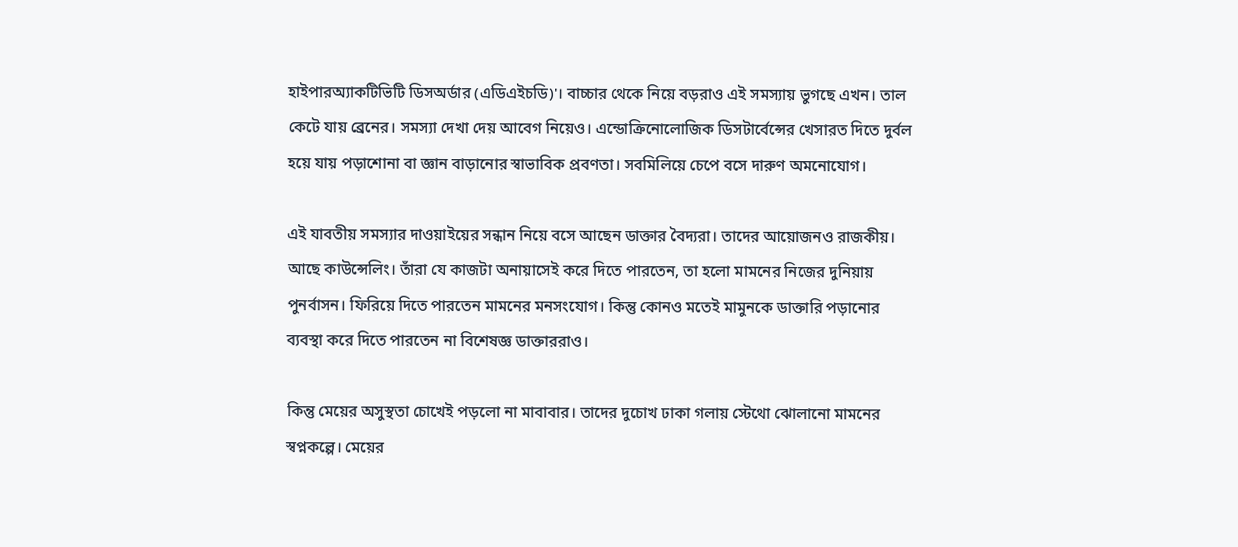হাইপারঅ্যাকটিভিটি ডিসঅর্ডার (এডিএইচডি)'। বাচ্চার থেকে নিয়ে বড়রাও এই সমস্যায় ভুগছে এখন। তাল কেটে যায় ব্রেনের। সমস্যা দেখা দেয় আবেগ নিয়েও। এন্ডোক্রিনোলোজিক ডিসটার্বেন্সের খেসারত দিতে দুর্বল হয়ে যায় পড়াশোনা বা জ্ঞান বাড়ানোর স্বাভাবিক প্রবণতা। সবমিলিয়ে চেপে বসে দারুণ অমনোযোগ।

এই যাবতীয় সমস্যার দাওয়াইয়ের সন্ধান নিয়ে বসে আছেন ডাক্তার বৈদ্যরা। তাদের আয়োজনও রাজকীয়। আছে কাউন্সেলিং। তাঁরা যে কাজটা অনায়াসেই করে দিতে পারতেন, তা হলো মামনের নিজের দুনিয়ায় পুনর্বাসন। ফিরিয়ে দিতে পারতেন মামনের মনসংযোগ। কিন্তু কোনও মতেই মামুনকে ডাক্তারি পড়ানোর ব্যবস্থা করে দিতে পারতেন না বিশেষজ্ঞ ডাক্তাররাও।

কিন্তু মেয়ের অসুস্থতা চোখেই পড়লো না মাবাবার। তাদের দুচোখ ঢাকা গলায় স্টেথো ঝোলানো মামনের স্বপ্নকল্পে। মেয়ের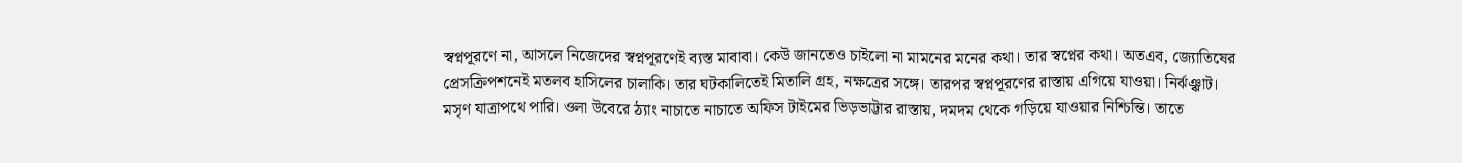স্বপ্নপূরণে না, আসলে নিজেদের স্বপ্নপূরণেই ব্যস্ত মাবাবা। কেউ জানতেও চাইলো না মামনের মনের কথা। তার স্বপ্নের কথা। অতএব, জ্যোতিষের প্রেসক্রিপশনেই মতলব হাসিলের চালাকি। তার ঘটকালিতেই মিতালি গ্রহ, নক্ষত্রের সঙ্গে। তারপর স্বপ্নপূরণের রাস্তায় এগিয়ে যাওয়া। নির্ঝঞ্ঝাট। মসৃণ যাত্রাপথে পারি। ওলা উবেরে ঠ্যাং নাচাতে নাচাতে অফিস টাইমের ভিড়ভাট্টার রাস্তায়, দমদম থেকে গড়িয়ে যাওয়ার নিশ্চিন্তি। তাতে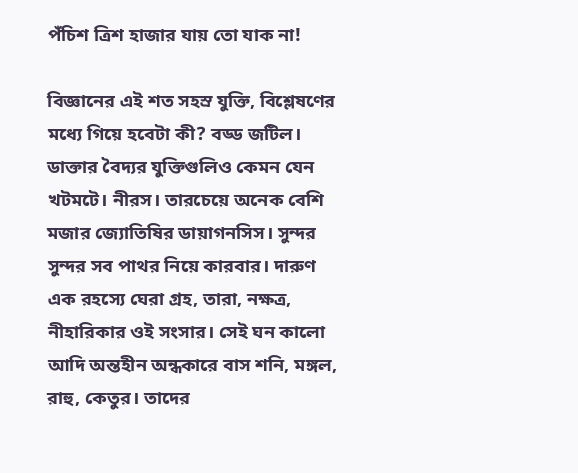পঁচিশ ত্রিশ হাজার যায় তো যাক না!

বিজ্ঞানের এই শত সহস্র যুক্তি, বিশ্লেষণের মধ্যে গিয়ে হবেটা কী? বড্ড জটিল। ডাক্তার বৈদ্যর যুক্তিগুলিও কেমন যেন খটমটে। নীরস। তারচেয়ে অনেক বেশি মজার জ্যোতিষির ডায়াগনসিস। সুন্দর সুন্দর সব পাথর নিয়ে কারবার। দারুণ এক রহস্যে ঘেরা গ্রহ, তারা, নক্ষত্র, নীহারিকার ওই সংসার। সেই ঘন কালো আদি অন্তহীন অন্ধকারে বাস শনি, মঙ্গল, রাহু, কেতুর। তাদের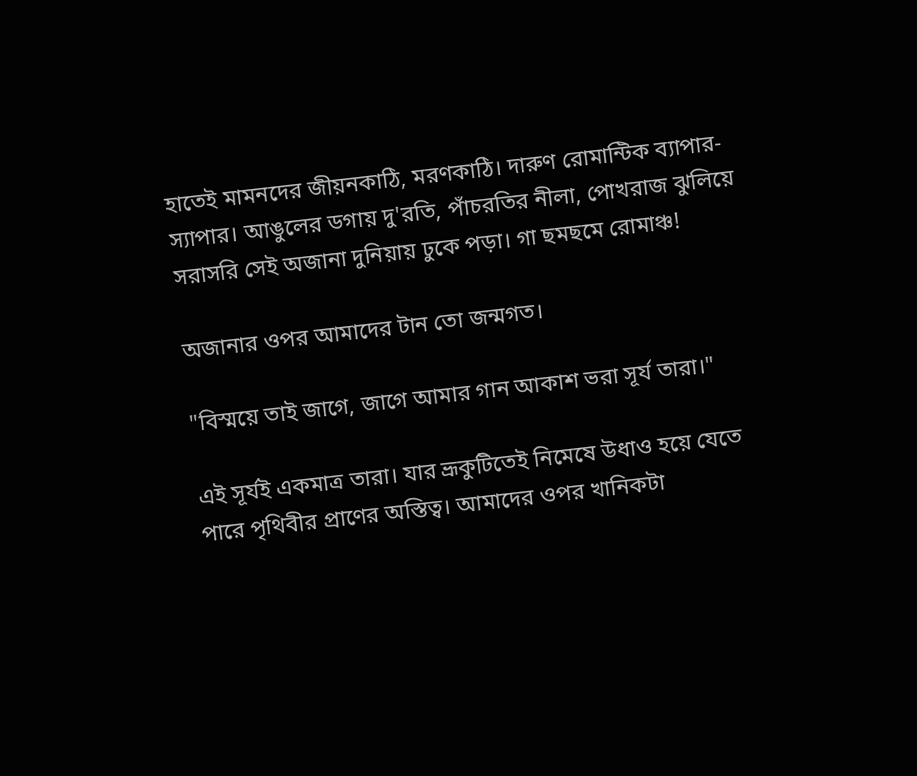হাতেই মামনদের জীয়নকাঠি, মরণকাঠি। দারুণ রোমান্টিক ব্যাপার- স্যাপার। আঙুলের ডগায় দু'রতি, পাঁচরতির নীলা, পোখরাজ ঝুলিয়ে সরাসরি সেই অজানা দুনিয়ায় ঢুকে পড়া। গা ছমছমে রোমাঞ্চ!

অজানার ওপর আমাদের টান তো জন্মগত।

"বিস্ময়ে তাই জাগে, জাগে আমার গান আকাশ ভরা সূর্য তারা।"

এই সূর্যই একমাত্র তারা। যার ভ্রূকুটিতেই নিমেষে উধাও হয়ে যেতে পারে পৃথিবীর প্রাণের অস্তিত্ব। আমাদের ওপর খানিকটা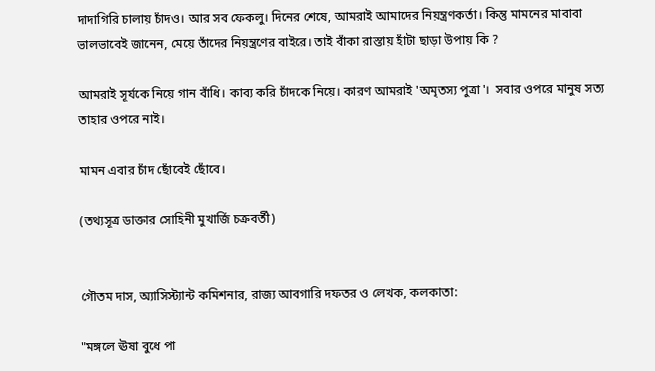দাদাগিরি চালায় চাঁদও। আর সব ফেকলু। দিনের শেষে, আমরাই আমাদের নিয়ন্ত্রণকর্তা। কিন্তু মামনের মাবাবা ভালভাবেই জানেন, মেয়ে তাঁদের নিয়ন্ত্রণের বাইরে। তাই বাঁকা রাস্তায় হাঁটা ছাড়া উপায় কি ?

আমরাই সূর্যকে নিয়ে গান বাঁধি। কাব্য করি চাঁদকে নিয়ে। কারণ আমরাই 'অমৃতস্য পুত্রা'।  সবার ওপরে মানুষ সত্য তাহার ওপরে নাই।

মামন এবার চাঁদ ছোঁবেই ছোঁবে।

(তথ্যসূত্র ডাক্তার সোহিনী মুখার্জি চক্রবর্তী)


গৌতম দাস, অ্যাসিস্ট্যান্ট কমিশনার, রাজ্য আবগারি দফতর ও লেখক, কলকাতা:

"মঙ্গলে ঊষা বুধে পা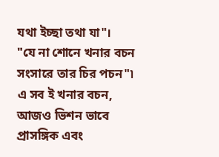যথা ইচ্ছা তথা যা"।                                          "যে না শোনে খনার বচন
সংসারে তার চির পচন"৷                                    এ সব ই খনার বচন, আজও ভিশন ভাবে প্রাসঙ্গিক এবং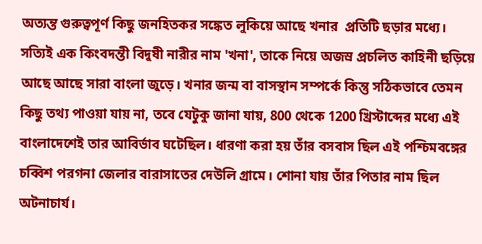অত্যন্ত গুরুত্বপূর্ণ কিছু জনহিতকর সঙ্কেত লুকিয়ে আছে খনার  প্রতিটি ছড়ার মধ্যে।
সত্যিই এক কিংবদন্তী বিদুষী নারীর নাম 'খনা', তাকে নিয়ে অজস্র প্রচলিত কাহিনী ছড়িয়ে আছে আছে সারা বাংলা জুড়ে। খনার জন্ম বা বাসস্থান সম্পর্কে কিন্তু সঠিকভাবে তেমন কিছু তথ্য পাওয়া যায় না, তবে যেটুকু জানা যায়, 800 থেকে 1200 খ্রিস্টাব্দের মধ্যে এই বাংলাদেশেই তার আবির্ভাব ঘটেছিল। ধারণা করা হয় তাঁর বসবাস ছিল এই পশ্চিমবঙ্গের চব্বিশ পরগনা জেলার বারাসাতের দেউলি গ্রামে। শোনা যায় তাঁর পিতার নাম ছিল অটনাচার্য।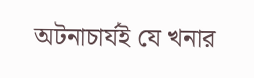অটনাচার্যই যে খনার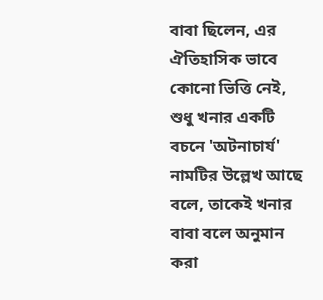বাবা ছিলেন, এর ঐতিহাসিক ভাবে কোনো ভিত্তি নেই, শুধু খনার একটি বচনে 'অটনাচার্য' নামটির উল্লেখ আছে বলে, তাকেই খনার বাবা বলে অনুমান করা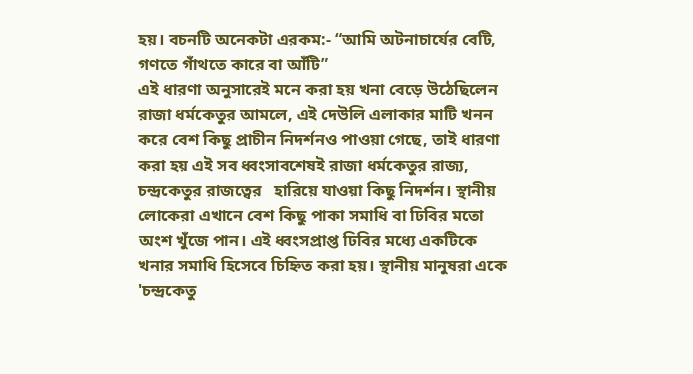হয়। বচনটি অনেকটা এরকম:- “আমি অটনাচার্যের বেটি, গণতে গাঁথতে কারে বা আঁটি”                                                                এই ধারণা অনুসারেই মনে করা হয় খনা বেড়ে উঠেছিলেন রাজা ধর্মকেতুর আমলে, এই দেউলি এলাকার মাটি খনন করে বেশ কিছু প্রাচীন নিদর্শনও পাওয়া গেছে, তাই ধারণা করা হয় এই সব ধ্বংসাবশেষই রাজা ধর্মকেতুর রাজ্য, চন্দ্রকেতুর রাজত্বের   হারিয়ে যাওয়া কিছু নিদর্শন। স্থানীয় লোকেরা এখানে বেশ কিছু পাকা সমাধি বা ঢিবির মতো অংশ খুঁজে পান। এই ধ্বংসপ্রাপ্ত ঢিবির মধ্যে একটিকে খনার সমাধি হিসেবে চিহ্নিত করা হয়। স্থানীয় মানুষরা একে 'চন্দ্রকেতু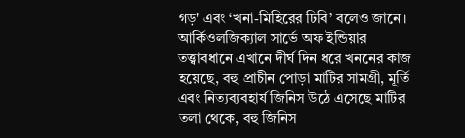গড়' এবং ‘খনা-মিহিরের ঢিবি’ বলেও জানে। আর্কিওলজিক্যাল সার্ভে অফ ইন্ডিয়ার তত্ত্বাবধানে এখানে দীর্ঘ দিন ধরে খননের কাজ হয়েছে, বহু প্রাচীন পোড়া মাটির সামগ্রী, মূর্তি এবং নিত্যব্যবহার্য জিনিস উঠে এসেছে মাটির তলা থেকে, বহু জিনিস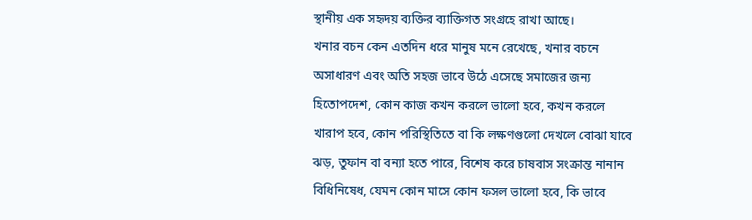স্থানীয় এক সহৃদয় ব্যক্তির ব্যাক্তিগত সংগ্রহে রাখা আছে।
খনার বচন কেন এতদিন ধরে মানুষ মনে রেখেছে, খনার বচনে অসাধারণ এবং অতি সহজ ভাবে উঠে এসেছে সমাজের জন্য হিতোপদেশ, কোন কাজ কখন করলে ভালো হবে, কখন করলে খারাপ হবে, কোন পরিস্থিতিতে বা কি লক্ষণগুলো দেখলে বোঝা যাবে ঝড়, তুফান বা বন্যা হতে পারে, বিশেষ করে চাষবাস সংক্রান্ত নানান বিধিনিষেধ, যেমন কোন মাসে কোন ফসল ভালো হবে, কি ভাবে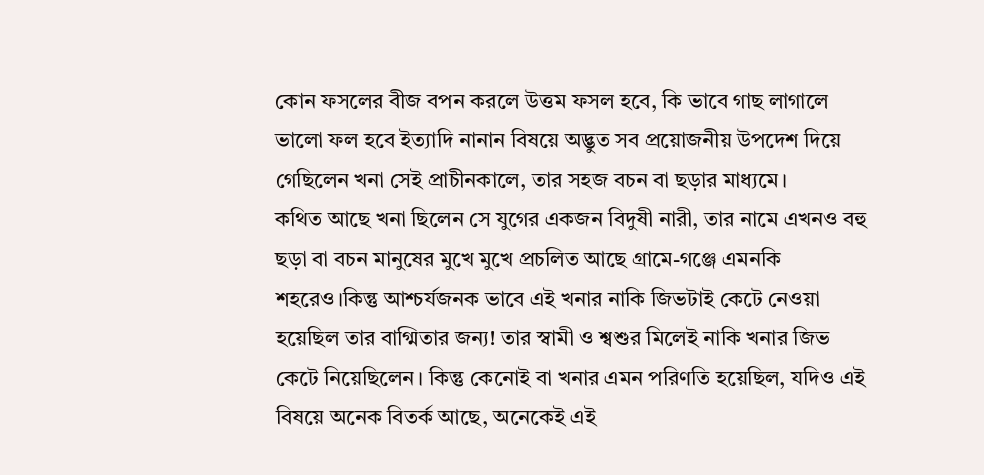কোন ফসলের বীজ বপন করলে উত্তম ফসল হবে, কি ভাবে গাছ লাগালে ভালো ফল হবে ইত্যাদি নানান বিষয়ে অদ্ভুত সব প্রয়োজনীয় উপদেশ দিয়ে গেছিলেন খনা সেই প্রাচীনকালে, তার সহজ বচন বা ছড়ার মাধ্যমে।
কথিত আছে খনা ছিলেন সে যুগের একজন বিদুষী নারী, তার নামে এখনও বহু ছড়া বা বচন মানুষের মুখে মুখে প্রচলিত আছে গ্রামে-গঞ্জে এমনকি শহরেও।কিন্তু আশ্চর্যজনক ভাবে এই খনার নাকি জিভটাই কেটে নেওয়া হয়েছিল তার বাগ্মিতার জন্য! তার স্বামী ও শ্বশুর মিলেই নাকি খনার জিভ কেটে নিয়েছিলেন। কিন্তু কেনোই বা খনার এমন পরিণতি হয়েছিল, যদিও এই বিষয়ে অনেক বিতর্ক আছে, অনেকেই এই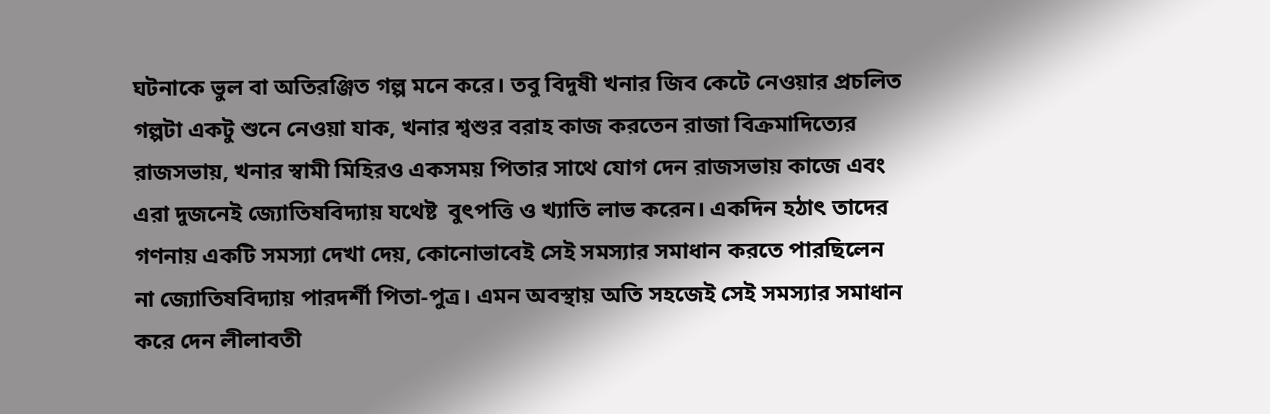ঘটনাকে ভুল বা অতিরঞ্জিত গল্প মনে করে। তবু বিদুষী খনার জিব কেটে নেওয়ার প্রচলিত গল্পটা একটু শুনে নেওয়া যাক, খনার শ্বশুর বরাহ কাজ করতেন রাজা বিক্রমাদিত্যের রাজসভায়, খনার স্বামী মিহিরও একসময় পিতার সাথে যোগ দেন রাজসভায় কাজে এবং এরা দুজনেই জ্যোতিষবিদ্যায় যথেষ্ট  বুৎপত্তি ও খ্যাতি লাভ করেন। একদিন হঠাৎ তাদের গণনায় একটি সমস্যা দেখা দেয়, কোনোভাবেই সেই সমস্যার সমাধান করতে পারছিলেন না জ্যোতিষবিদ্যায় পারদর্শী পিতা-পুত্র। এমন অবস্থায় অতি সহজেই সেই সমস্যার সমাধান করে দেন লীলাবতী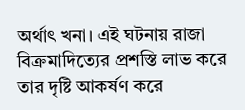অর্থাৎ খনা। এই ঘটনায় রাজা বিক্রমাদিত্যের প্রশস্তি লাভ করে তার দৃষ্টি আকর্ষণ করে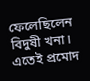ফেলেছিলেন বিদুষী খনা। এতেই প্রমোদ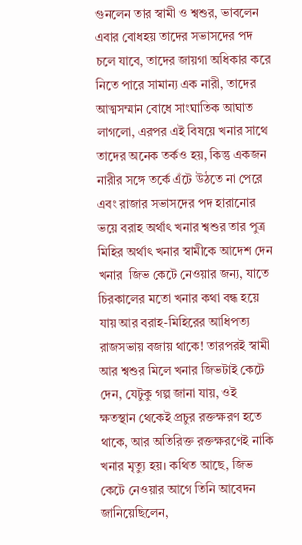গুনলেন তার স্বামী ও শ্বশুর, ভাবলেন এবার বোধহয় তাদের সভাসদের পদ চলে যাবে, তাদের জায়গা অধিকার করে নিতে পারে সামান্য এক নারী, তাদের আত্মসম্মান বোধে সাংঘাতিক আঘাত লাগলো, এরপর এই বিষয়ে খনার সাথে তাদের অনেক তর্কও হয়, কিন্তু একজন নারীর সঙ্গে তর্কে এঁটে উঠতে না পেরে এবং রাজার সভাসদের পদ হারানোর ভয়ে বরাহ অর্থাৎ খনার শ্বশুর তার পুত্র মিহির অর্থাৎ খনার স্বামীকে আদেশ দেন খনার  জিভ কেটে নেওয়ার জন্য, যাতে চিরকালের মতো খনার কথা বন্ধ হয়ে যায় আর বরাহ-মিহিরের আধিপত্য রাজসভায় বজায় থাকে! তারপরই স্বামী আর শ্বশুর মিলে খনার জিভটাই কেটে দেন, যেটুকু গল্প জানা যায়, ওই ক্ষতস্থান থেকেই প্রচুর রক্তক্ষরণ হতে থাকে, আর অতিরিক্ত রক্তক্ষরণেই নাকি খনার মৃত্যু হয়। কথিত আছে, জিভ কেটে নেওয়ার আগে তিনি আবেদন জানিয়েছিলেন,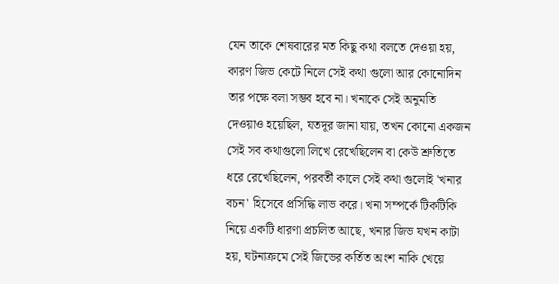যেন তাকে শেষবারের মত কিছু কথা বলতে দেওয়া হয়, কারণ জিভ কেটে নিলে সেই কথা গুলো আর কোনোদিন তার পক্ষে বলা সম্ভব হবে না। খনাকে সেই অনুমতি দেওয়াও হয়েছিল, যতদূর জানা যায়, তখন কোনো একজন সেই সব কথাগুলো লিখে রেখেছিলেন বা কেউ শ্রুতিতে ধরে রেখেছিলেন, পরবর্তী কালে সেই কথা গুলোই 'খনার বচন' হিসেবে প্রসিদ্ধি লাভ করে। খনা সম্পর্কে টিকটিকি নিয়ে একটি ধারণা প্রচলিত আছে, খনার জিভ যখন কাটা হয়, ঘটনাক্রমে সেই জিভের কর্তিত অংশ নাকি খেয়ে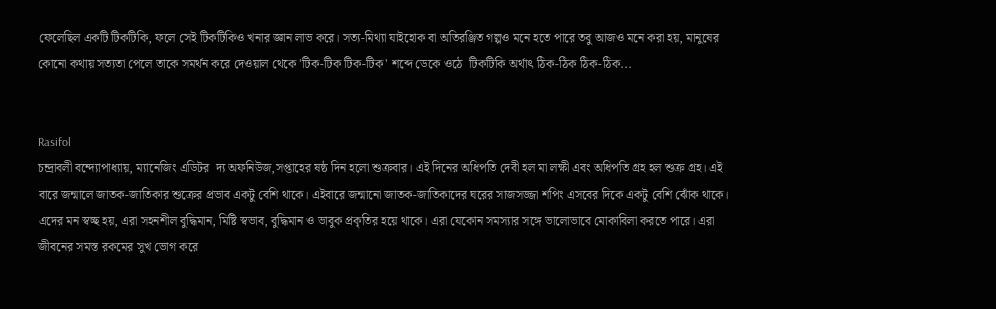ফেলেছিল একটি টিকটিকি, ফলে সেই টিকটিকিও খনার জ্ঞান লাভ করে। সত্য-মিথ্যা যাইহোক বা অতিরঞ্জিত গল্পও মনে হতে পারে তবু আজও মনে করা হয়, মানুষের কোনো কথায় সত্যতা পেলে তাকে সমর্থন করে দেওয়াল থেকে 'টিক-টিক টিক-টিক' শব্দে ডেকে ওঠে  টিকটিকি অর্থাৎ ঠিক-ঠিক ঠিক-ঠিক...


Rasifol
চন্দ্রাবলী বন্দ্যোপাধ্যায়, ম্যানেজিং এডিটর  দ্য অফনিউজ,সপ্তাহের ষষ্ঠ দিন হলো শুক্রবার। এই দিনের অধিপতি দেবী হল মা লক্ষী এবং অধিপতি গ্রহ হল শুক্র গ্রহ। এই বারে জন্মালে জাতক-জাতিকার শুক্রের প্রভাব একটু বেশি থাকে। এইবারে জন্মানো জাতক-জাতিকাদের ঘরের সাজসজ্জা শপিং এসবের দিকে একটু বেশি ঝোঁক থাকে। এদের মন স্বচ্ছ হয়, এরা সহনশীল বুদ্ধিমান, মিষ্টি স্বভাব, বুদ্ধিমান ও ভাবুক প্রকৃতির হয়ে থাকে। এরা যেকোন সমস্যার সঙ্গে ভালোভাবে মোকাবিলা করতে পারে। এরা জীবনের সমস্ত রকমের সুখ ভোগ করে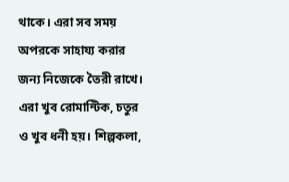থাকে। এরা সব সময় অপরকে সাহায্য করার জন্য নিজেকে তৈরী রাখে। এরা খুব রোমান্টিক, চতুর ও খুব ধনী হয়। শিল্পকলা,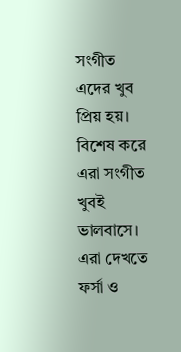সংগীত এদের খুব প্রিয় হয়। বিশেষ করে এরা সংগীত খুবই ভালবাসে। এরা দেখতে ফর্সা ও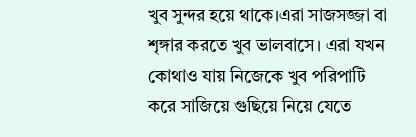খুব সুন্দর হয়ে থাকে।এরা সাজসজ্জা বা শৃঙ্গার করতে খুব ভালবাসে। এরা যখন কোথাও যায় নিজেকে খুব পরিপাটি করে সাজিয়ে গুছিয়ে নিয়ে যেতে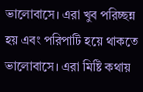ভালোবাসে। এরা খুব পরিচ্ছন্ন হয় এবং পরিপাটি হয়ে থাকতে ভালোবাসে। এরা মিষ্টি কথায়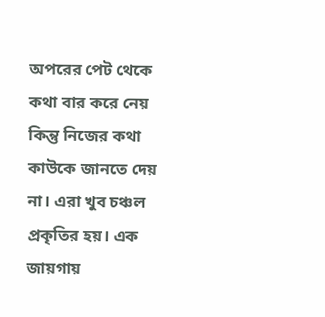অপরের পেট থেকে কথা বার করে নেয় কিন্তু নিজের কথা কাউকে জানতে দেয় না। এরা খুব চঞ্চল প্রকৃতির হয়। এক জায়গায়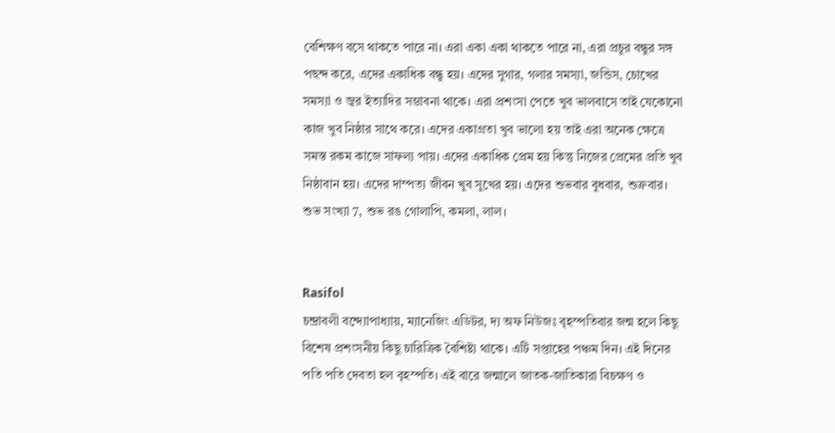বেশিক্ষণ বসে থাকতে পারে না। এরা একা একা থাকতে পারে না, এরা প্রচুর বন্ধুর সঙ্গ পছন্দ করে, এদের একাধিক বন্ধু হয়। এদের সুগার, গলার সমস্যা, জন্ডিস, চোখের সমস্যা ও জ্বর ইত্যাদির সম্ভাবনা থাকে। এরা প্রশংসা পেতে খুব ভালবাসে তাই যেকোনো কাজ খুব নিষ্ঠার সাথে করে। এদের একাগ্রতা খুব ভালো হয় তাই এরা অনেক ক্ষেত্রে সমস্ত রকম কাজে সাফল্য পায়। এদের একাধিক প্রেম হয় কিন্তু নিজের প্রেমের প্রতি খুব নিষ্ঠাবান হয়। এদের দাম্পত্য জীবন খুব সুখের হয়। এদের শুভবার বুধবার, শুক্রবার। শুভ সংখ্যা 7, শুভ রঙ গোলাপি, কমলা, লাল।


Rasifol
চন্দ্রাবলী বন্দ্যোপাধ্যায়, ম্যানেজিং এডিটর, দ্য অফ নিউজঃ বৃহস্পতিবার জন্ম হলে কিছু বিশেষ প্রশংসনীয় কিছু চারিত্রিক বৈশিষ্ট্য থাকে। এটি সপ্তাহের পঞ্চম দিন। এই দিনের পতি পতি দেবতা হল বৃহস্পতি। এই বারে জন্মালে জাতক-জাতিকারা বিচক্ষণ ও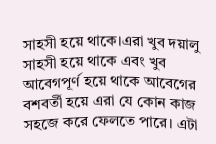সাহসী হয়ে থাকে।এরা খুব দয়ালু সাহসী হয়ে থাকে এবং খুব আবেগপূর্ণ হয়ে থাকে আবেগের বশবর্তী হয়ে এরা যে কোন কাজ সহজে করে ফেলতে পারে। এটা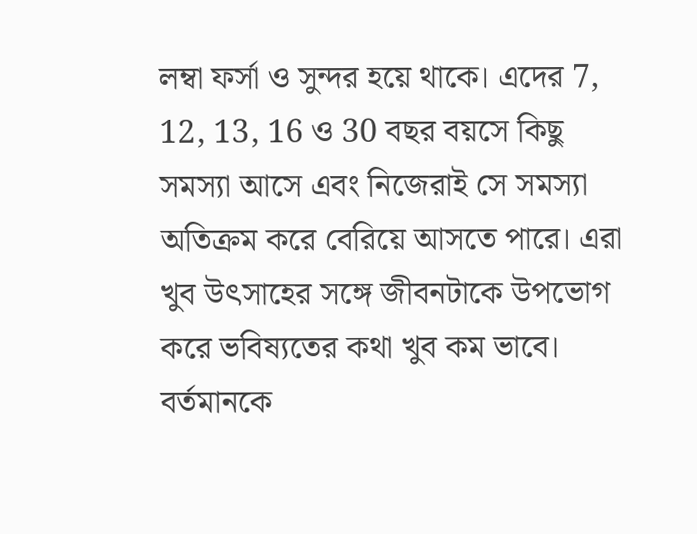লম্বা ফর্সা ও সুন্দর হয়ে থাকে। এদের 7, 12, 13, 16 ও 30 বছর বয়সে কিছু সমস্যা আসে এবং নিজেরাই সে সমস্যা অতিক্রম করে বেরিয়ে আসতে পারে। এরা খুব উৎসাহের সঙ্গে জীবনটাকে উপভোগ করে ভবিষ্যতের কথা খুব কম ভাবে। বর্তমানকে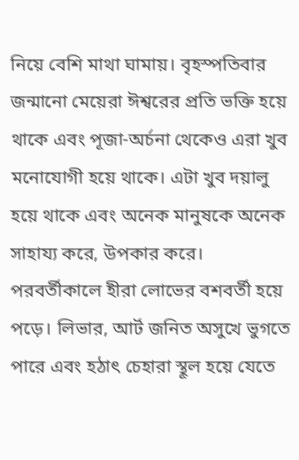নিয়ে বেশি মাথা ঘামায়। বৃহস্পতিবার জন্মানো মেয়েরা ঈশ্বরের প্রতি ভক্তি হয়ে থাকে এবং পূজা-অর্চনা থেকেও এরা খুব মনোযোগী হয়ে থাকে। এটা খুব দয়ালু হয়ে থাকে এবং অনেক মানুষকে অনেক সাহায্য করে, উপকার করে। পরবর্তীকালে হীরা লোভের বশবর্তী হয়ে পড়ে। লিভার, আর্ট জনিত অসুখে ভুগতে পারে এবং হঠাৎ চেহারা স্থূল হয়ে যেতে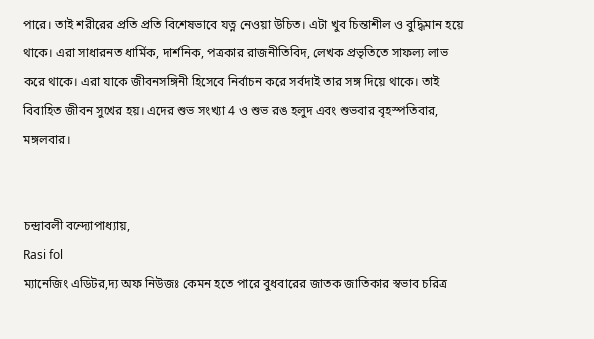পারে। তাই শরীরের প্রতি প্রতি বিশেষভাবে যত্ন নেওয়া উচিত। এটা খুব চিন্তাশীল ও বুদ্ধিমান হয়ে থাকে। এরা সাধারনত ধার্মিক, দার্শনিক, পত্রকার রাজনীতিবিদ, লেখক প্রভৃতিতে সাফল্য লাভ করে থাকে। এরা যাকে জীবনসঙ্গিনী হিসেবে নির্বাচন করে সর্বদাই তার সঙ্গ দিয়ে থাকে। তাই বিবাহিত জীবন সুখের হয়। এদের শুভ সংখ্যা 4 ও শুভ রঙ হলুদ এবং শুভবার বৃহস্পতিবার, মঙ্গলবার।


চন্দ্রাবলী বন্দ্যোপাধ্যায়,
Rasi fol
ম্যানেজিং এডিটর,দ্য অফ নিউজঃ কেমন হতে পারে বুধবারের জাতক জাতিকার স্বভাব চরিত্র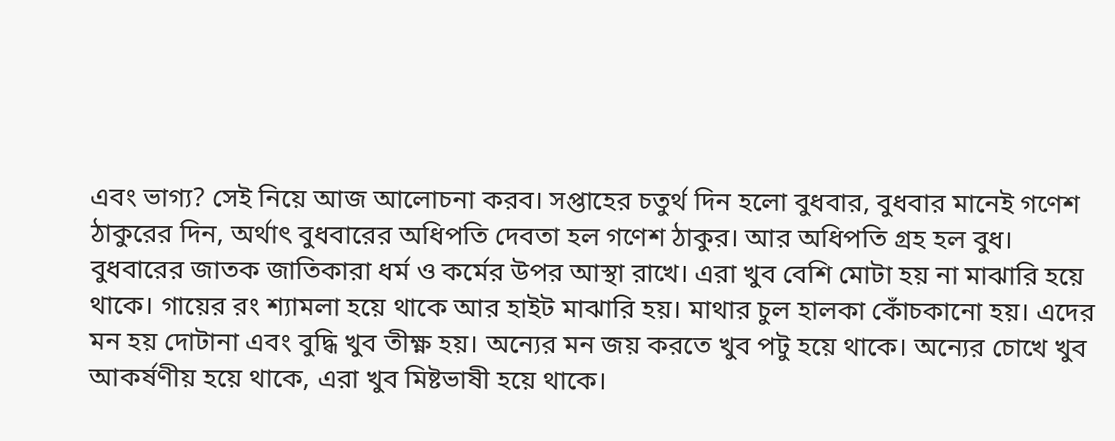এবং ভাগ্য? সেই নিয়ে আজ আলোচনা করব। সপ্তাহের চতুর্থ দিন হলো বুধবার, বুধবার মানেই গণেশ ঠাকুরের দিন, অর্থাৎ বুধবারের অধিপতি দেবতা হল গণেশ ঠাকুর। আর অধিপতি গ্রহ হল বুধ। বুধবারের জাতক জাতিকারা ধর্ম ও কর্মের উপর আস্থা রাখে। এরা খুব বেশি মোটা হয় না মাঝারি হয়ে থাকে। গায়ের রং শ্যামলা হয়ে থাকে আর হাইট মাঝারি হয়। মাথার চুল হালকা কোঁচকানো হয়। এদের মন হয় দোটানা এবং বুদ্ধি খুব তীক্ষ্ণ হয়। অন্যের মন জয় করতে খুব পটু হয়ে থাকে। অন্যের চোখে খুব আকর্ষণীয় হয়ে থাকে, এরা খুব মিষ্টভাষী হয়ে থাকে।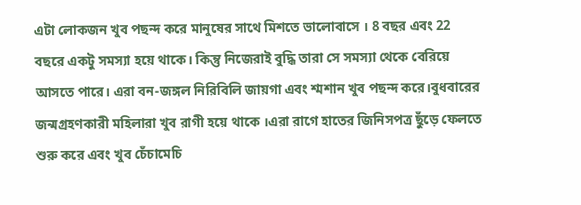এটা লোকজন খুব পছন্দ করে মানুষের সাথে মিশতে ভালোবাসে । 8 বছর এবং 22 বছরে একটু সমস্যা হয়ে থাকে। কিন্তু নিজেরাই বুদ্ধি তারা সে সমস্যা থেকে বেরিয়ে আসতে পারে। এরা বন-জঙ্গল নিরিবিলি জায়গা এবং শ্মশান খুব পছন্দ করে।বুধবারের জন্মগ্রহণকারী মহিলারা খুব রাগী হয়ে থাকে ।এরা রাগে হাতের জিনিসপত্র ছুঁড়ে ফেলতে শুরু করে এবং খুব চেঁচামেচি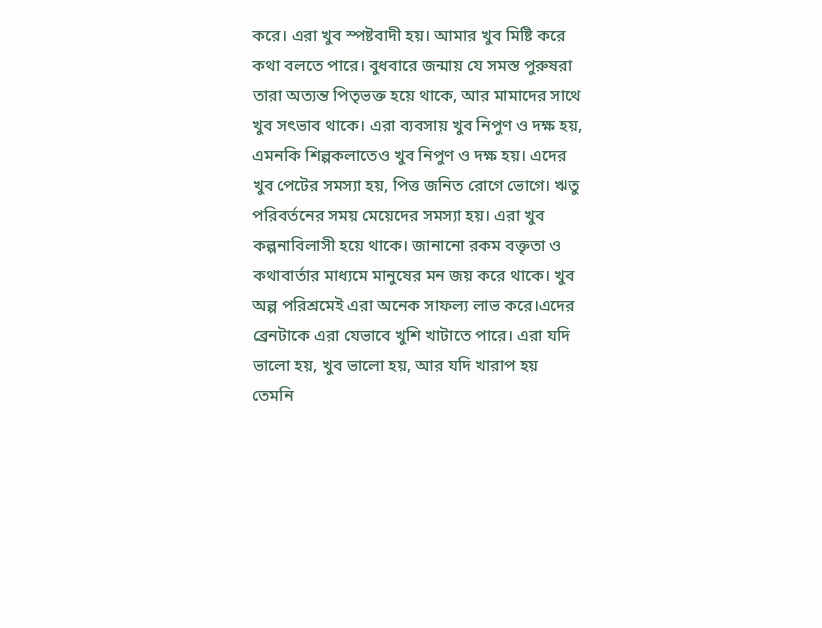করে। এরা খুব স্পষ্টবাদী হয়। আমার খুব মিষ্টি করে কথা বলতে পারে। বুধবারে জন্মায় যে সমস্ত পুরুষরা তারা অত্যন্ত পিতৃভক্ত হয়ে থাকে, আর মামাদের সাথে খুব সৎভাব থাকে। এরা ব্যবসায় খুব নিপুণ ও দক্ষ হয়, এমনকি শিল্পকলাতেও খুব নিপুণ ও দক্ষ হয়। এদের খুব পেটের সমস্যা হয়, পিত্ত জনিত রোগে ভোগে। ঋতু পরিবর্তনের সময় মেয়েদের সমস্যা হয়। এরা খুব কল্পনাবিলাসী হয়ে থাকে। জানানো রকম বক্তৃতা ও কথাবার্তার মাধ্যমে মানুষের মন জয় করে থাকে। খুব অল্প পরিশ্রমেই এরা অনেক সাফল্য লাভ করে।এদের ব্রেনটাকে এরা যেভাবে খুশি খাটাতে পারে। এরা যদি ভালো হয়, খুব ভালো হয়, আর যদি খারাপ হয় তেমনি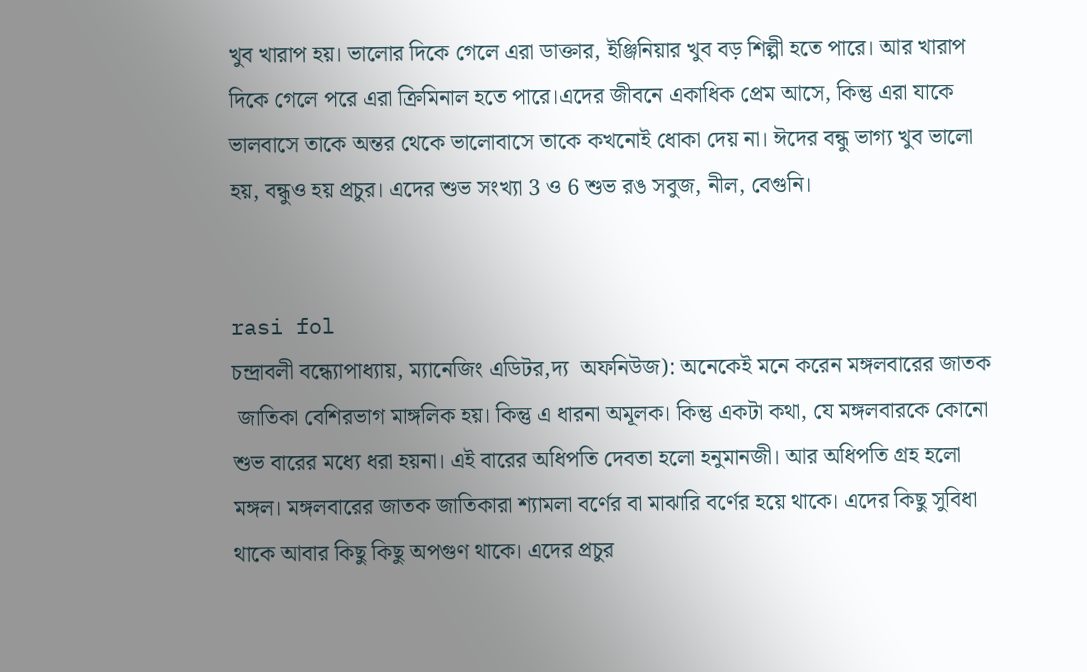খুব খারাপ হয়। ভালোর দিকে গেলে এরা ডাক্তার, ইঞ্জিনিয়ার খুব বড় শিল্পী হতে পারে। আর খারাপ দিকে গেলে পরে এরা ক্রিমিনাল হতে পারে।এদের জীবনে একাধিক প্রেম আসে, কিন্তু এরা যাকে ভালবাসে তাকে অন্তর থেকে ভালোবাসে তাকে কখনোই ধোকা দেয় না। ঈদের বন্ধু ভাগ্য খুব ভালো হয়, বন্ধুও হয় প্রচুর। এদের শুভ সংখ্যা 3 ও 6 শুভ রঙ সবুজ, নীল, বেগুনি।


rasi fol
চন্দ্রাবলী বন্ধ্যোপাধ্যায়, ম্যানেজিং এডিটর,দ্য  অফনিউজ): অনেকেই মনে করেন মঙ্গলবারের জাতক
 জাতিকা বেশিরভাগ মাঙ্গলিক হয়। কিন্তু এ ধারনা অমূলক। কিন্তু একটা কথা, যে মঙ্গলবারকে কোনো শুভ বারের মধ্যে ধরা হয়না। এই বারের অধিপতি দেবতা হলো হনুমানজী। আর অধিপতি গ্রহ হলো মঙ্গল। মঙ্গলবারের জাতক জাতিকারা শ্যামলা বর্ণের বা মাঝারি বর্ণের হয়ে থাকে। এদের কিছু সুবিধা থাকে আবার কিছু কিছু অপগুণ থাকে। এদের প্রচুর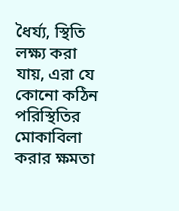ধৈর্য্য, স্থিতি লক্ষ্য করা যায়, এরা যে কোনো কঠিন পরিস্থিতির মোকাবিলা করার ক্ষমতা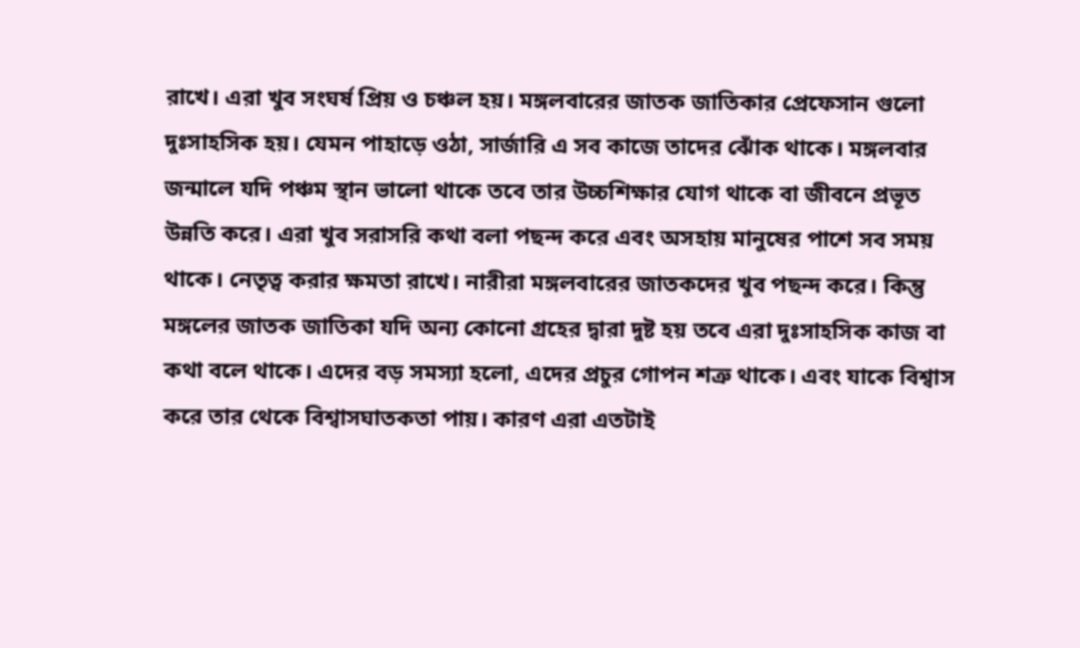রাখে। এরা খুব সংঘর্ষ প্রিয় ও চঞ্চল হয়। মঙ্গলবারের জাতক জাতিকার প্রেফেসান গুলো দুঃসাহসিক হয়। যেমন পাহাড়ে ওঠা, সার্জারি এ সব কাজে তাদের ঝোঁক থাকে। মঙ্গলবার জন্মালে যদি পঞ্চম স্থান ভালো থাকে তবে তার উচ্চশিক্ষার যোগ থাকে বা জীবনে প্রভূত উন্নতি করে। এরা খুব সরাসরি কথা বলা পছন্দ করে এবং অসহায় মানুষের পাশে সব সময় থাকে। নেতৃত্ব করার ক্ষমতা রাখে। নারীরা মঙ্গলবারের জাতকদের খুব পছন্দ করে। কিন্তু মঙ্গলের জাতক জাতিকা যদি অন্য কোনো গ্রহের দ্বারা দুষ্ট হয় তবে এরা দুঃসাহসিক কাজ বা কথা বলে থাকে। এদের বড় সমস্যা হলো, এদের প্রচুর গোপন শত্রু থাকে। এবং যাকে বিশ্বাস করে তার থেকে বিশ্বাসঘাতকতা পায়। কারণ এরা এতটাই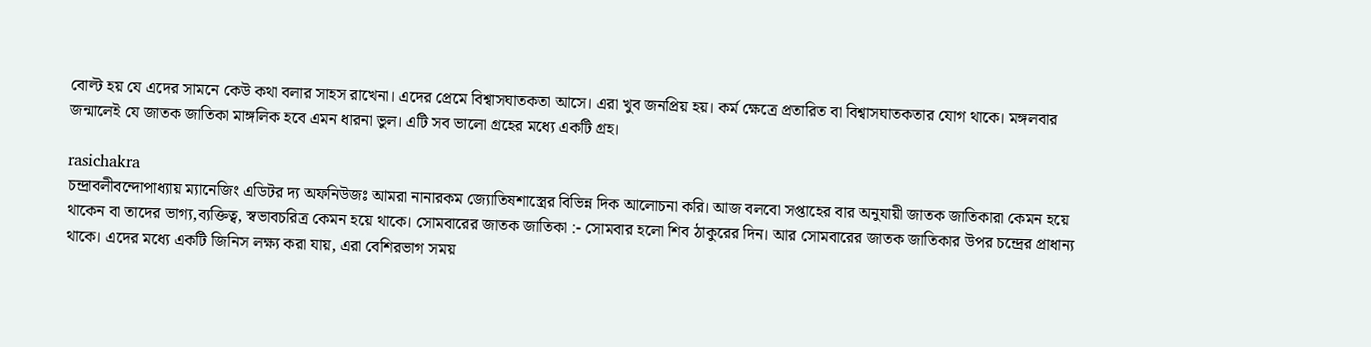বোল্ট হয় যে এদের সামনে কেউ কথা বলার সাহস রাখেনা। এদের প্রেমে বিশ্বাসঘাতকতা আসে। এরা খুব জনপ্রিয় হয়। কর্ম ক্ষেত্রে প্রতারিত বা বিশ্বাসঘাতকতার যোগ থাকে। মঙ্গলবার জন্মালেই যে জাতক জাতিকা মাঙ্গলিক হবে এমন ধারনা ভুল। এটি সব ভালো গ্রহের মধ্যে একটি গ্রহ।

rasichakra
চন্দ্রাবলীবন্দোপাধ্যায় ম্যানেজিং এডিটর দ্য অফনিউজঃ আমরা নানারকম জ্যোতিষশাস্ত্রের বিভিন্ন দিক আলোচনা করি। আজ বলবো সপ্তাহের বার অনুযায়ী জাতক জাতিকারা কেমন হয়ে থাকেন বা তাদের ভাগ্য,ব্যক্তিত্ব, স্বভাবচরিত্র কেমন হয়ে থাকে। সোমবারের জাতক জাতিকা :- সোমবার হলো শিব ঠাকুরের দিন। আর সোমবারের জাতক জাতিকার উপর চন্দ্রের প্রাধান্য থাকে। এদের মধ্যে একটি জিনিস লক্ষ্য করা যায়, এরা বেশিরভাগ সময়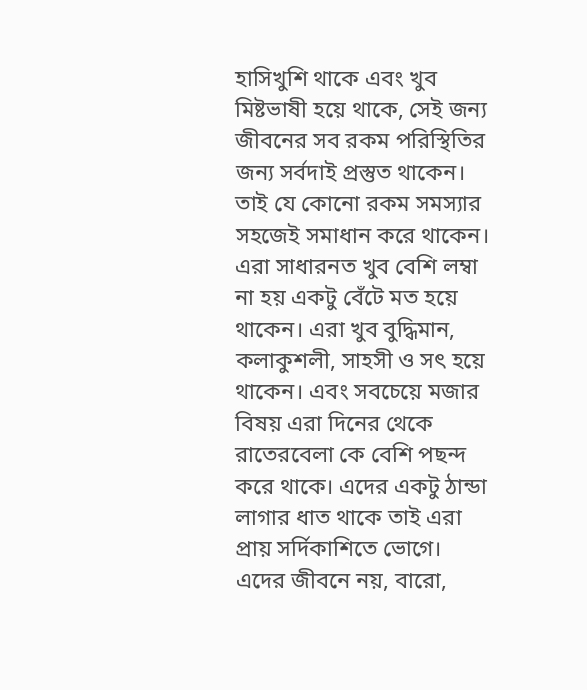হাসিখুশি থাকে এবং খুব মিষ্টভাষী হয়ে থাকে, সেই জন্য জীবনের সব রকম পরিস্থিতির জন্য সর্বদাই প্রস্তুত থাকেন। তাই যে কোনো রকম সমস্যার সহজেই সমাধান করে থাকেন। এরা সাধারনত খুব বেশি লম্বা না হয় একটু বেঁটে মত হয়ে থাকেন। এরা খুব বুদ্ধিমান, কলাকুশলী, সাহসী ও সৎ হয়ে থাকেন। এবং সবচেয়ে মজার বিষয় এরা দিনের থেকে রাতেরবেলা কে বেশি পছন্দ করে থাকে। এদের একটু ঠান্ডা লাগার ধাত থাকে তাই এরা প্রায় সর্দিকাশিতে ভোগে। এদের জীবনে নয়, বারো,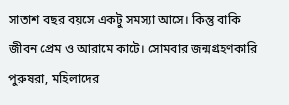সাতাশ বছর বয়সে একটু সমস্যা আসে। কিন্তু বাকি জীবন প্রেম ও আরামে কাটে। সোমবার জন্মগ্রহণকারি পুরুষরা, মহিলাদের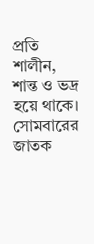প্রতি শালীন, শান্ত ও ভদ্র হয়ে থাকে। সোমবারের জাতক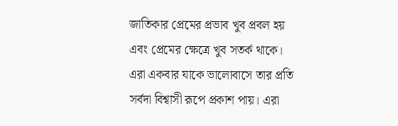জাতিকার প্রেমের প্রভাব খুব প্রবল হয় এবং প্রেমের ক্ষেত্রে খুব সতর্ক থাকে। এরা একবার যাকে ভালোবাসে তার প্রতি সর্বদা বিশ্বাসী রূপে প্রকাশ পায়। এরা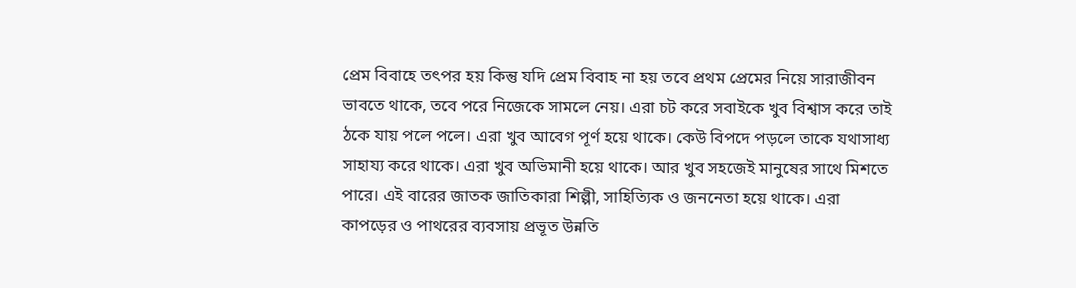প্রেম বিবাহে তৎপর হয় কিন্তু যদি প্রেম বিবাহ না হয় তবে প্রথম প্রেমের নিয়ে সারাজীবন ভাবতে থাকে, তবে পরে নিজেকে সামলে নেয়। এরা চট করে সবাইকে খুব বিশ্বাস করে তাই ঠকে যায় পলে পলে। এরা খুব আবেগ পূর্ণ হয়ে থাকে। কেউ বিপদে পড়লে তাকে যথাসাধ্য সাহায্য করে থাকে। এরা খুব অভিমানী হয়ে থাকে। আর খুব সহজেই মানুষের সাথে মিশতে পারে। এই বারের জাতক জাতিকারা শিল্পী, সাহিত্যিক ও জননেতা হয়ে থাকে। এরা কাপড়ের ও পাথরের ব্যবসায় প্রভূত উন্নতি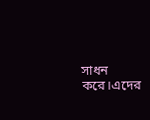সাধন করে।এদের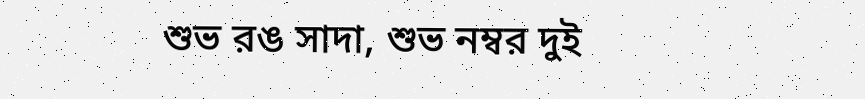শুভ রঙ সাদা, শুভ নম্বর দুই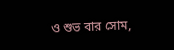ও শুভ বার সোম,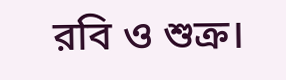রবি ও শুক্র।